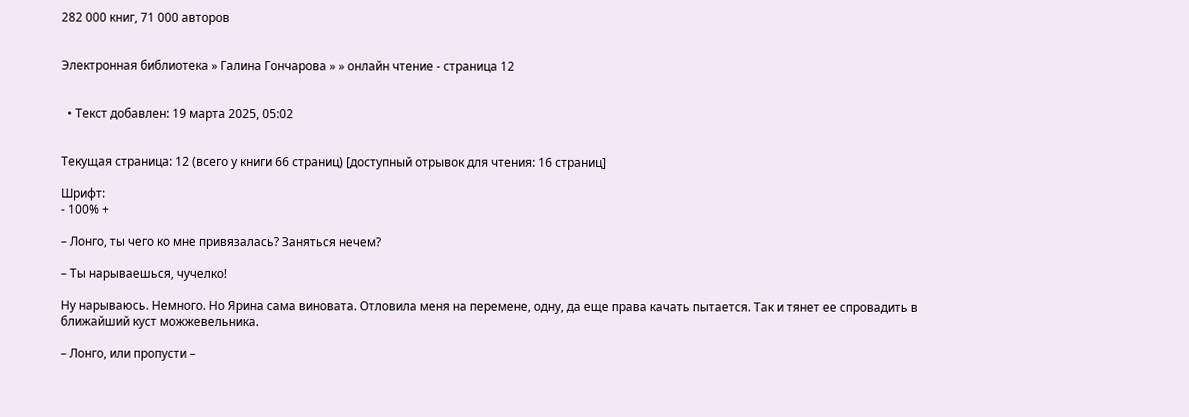282 000 книг, 71 000 авторов


Электронная библиотека » Галина Гончарова » » онлайн чтение - страница 12


  • Текст добавлен: 19 марта 2025, 05:02


Текущая страница: 12 (всего у книги 66 страниц) [доступный отрывок для чтения: 16 страниц]

Шрифт:
- 100% +

– Лонго, ты чего ко мне привязалась? Заняться нечем?

– Ты нарываешься, чучелко!

Ну нарываюсь. Немного. Но Ярина сама виновата. Отловила меня на перемене, одну, да еще права качать пытается. Так и тянет ее спровадить в ближайший куст можжевельника.

– Лонго, или пропусти –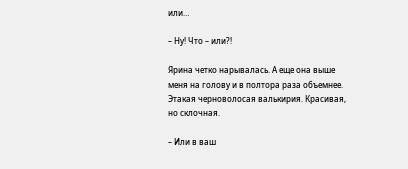или…

– Ну! Что – или?!

Ярина четко нарывалась. А еще она выше меня на голову и в полтора раза объемнее. Этакая черноволосая валькирия. Красивая, но склочная.

– Или в ваш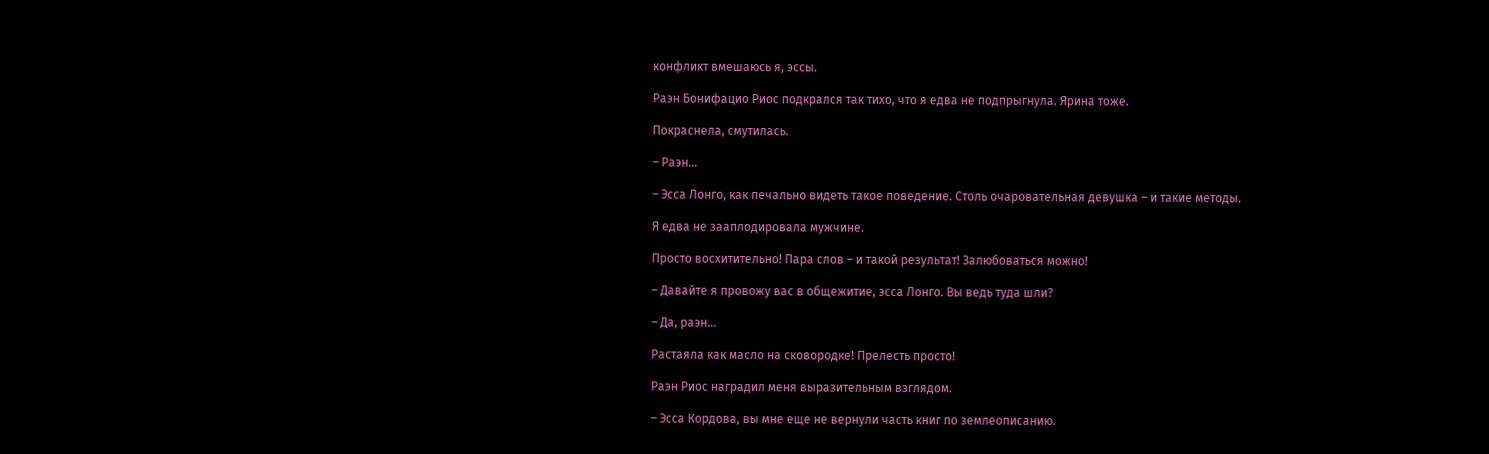конфликт вмешаюсь я, эссы.

Раэн Бонифацио Риос подкрался так тихо, что я едва не подпрыгнула. Ярина тоже.

Покраснела, смутилась.

– Раэн…

– Эсса Лонго, как печально видеть такое поведение. Столь очаровательная девушка – и такие методы.

Я едва не зааплодировала мужчине.

Просто восхитительно! Пара слов – и такой результат! Залюбоваться можно!

– Давайте я провожу вас в общежитие, эсса Лонго. Вы ведь туда шли?

– Да, раэн…

Растаяла как масло на сковородке! Прелесть просто!

Раэн Риос наградил меня выразительным взглядом.

– Эсса Кордова, вы мне еще не вернули часть книг по землеописанию.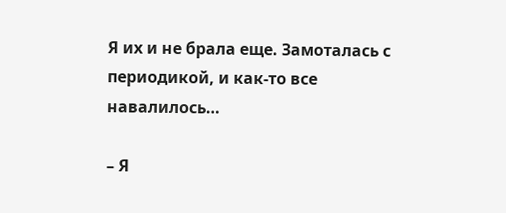Я их и не брала еще. Замоталась с периодикой, и как-то все навалилось…

– Я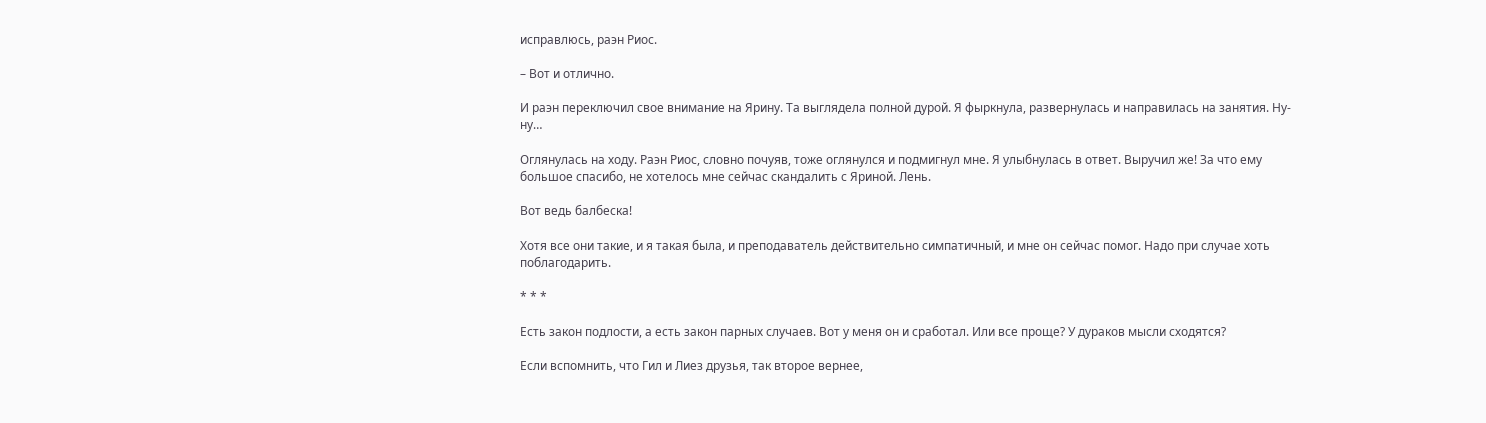исправлюсь, раэн Риос.

– Вот и отлично.

И раэн переключил свое внимание на Ярину. Та выглядела полной дурой. Я фыркнула, развернулась и направилась на занятия. Ну-ну…

Оглянулась на ходу. Раэн Риос, словно почуяв, тоже оглянулся и подмигнул мне. Я улыбнулась в ответ. Выручил же! За что ему большое спасибо, не хотелось мне сейчас скандалить с Яриной. Лень.

Вот ведь балбеска!

Хотя все они такие, и я такая была, и преподаватель действительно симпатичный, и мне он сейчас помог. Надо при случае хоть поблагодарить.

* * *

Есть закон подлости, а есть закон парных случаев. Вот у меня он и сработал. Или все проще? У дураков мысли сходятся?

Если вспомнить, что Гил и Лиез друзья, так второе вернее,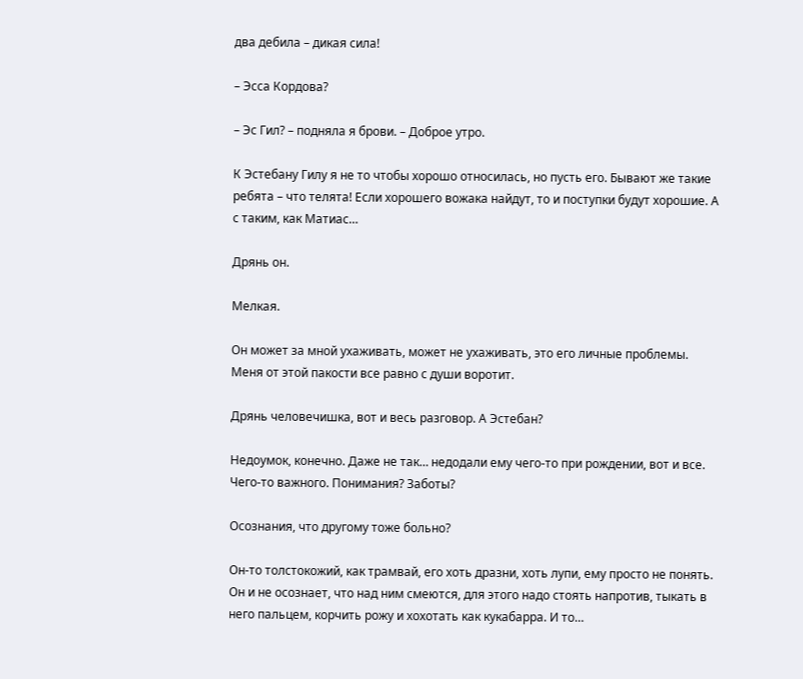два дебила – дикая сила!

– Эсса Кордова?

– Эс Гил? – подняла я брови. – Доброе утро.

К Эстебану Гилу я не то чтобы хорошо относилась, но пусть его. Бывают же такие ребята – что телята! Если хорошего вожака найдут, то и поступки будут хорошие. А с таким, как Матиас…

Дрянь он.

Мелкая.

Он может за мной ухаживать, может не ухаживать, это его личные проблемы. Меня от этой пакости все равно с души воротит.

Дрянь человечишка, вот и весь разговор. А Эстебан?

Недоумок, конечно. Даже не так… недодали ему чего-то при рождении, вот и все. Чего-то важного. Понимания? Заботы?

Осознания, что другому тоже больно?

Он-то толстокожий, как трамвай, его хоть дразни, хоть лупи, ему просто не понять. Он и не осознает, что над ним смеются, для этого надо стоять напротив, тыкать в него пальцем, корчить рожу и хохотать как кукабарра. И то…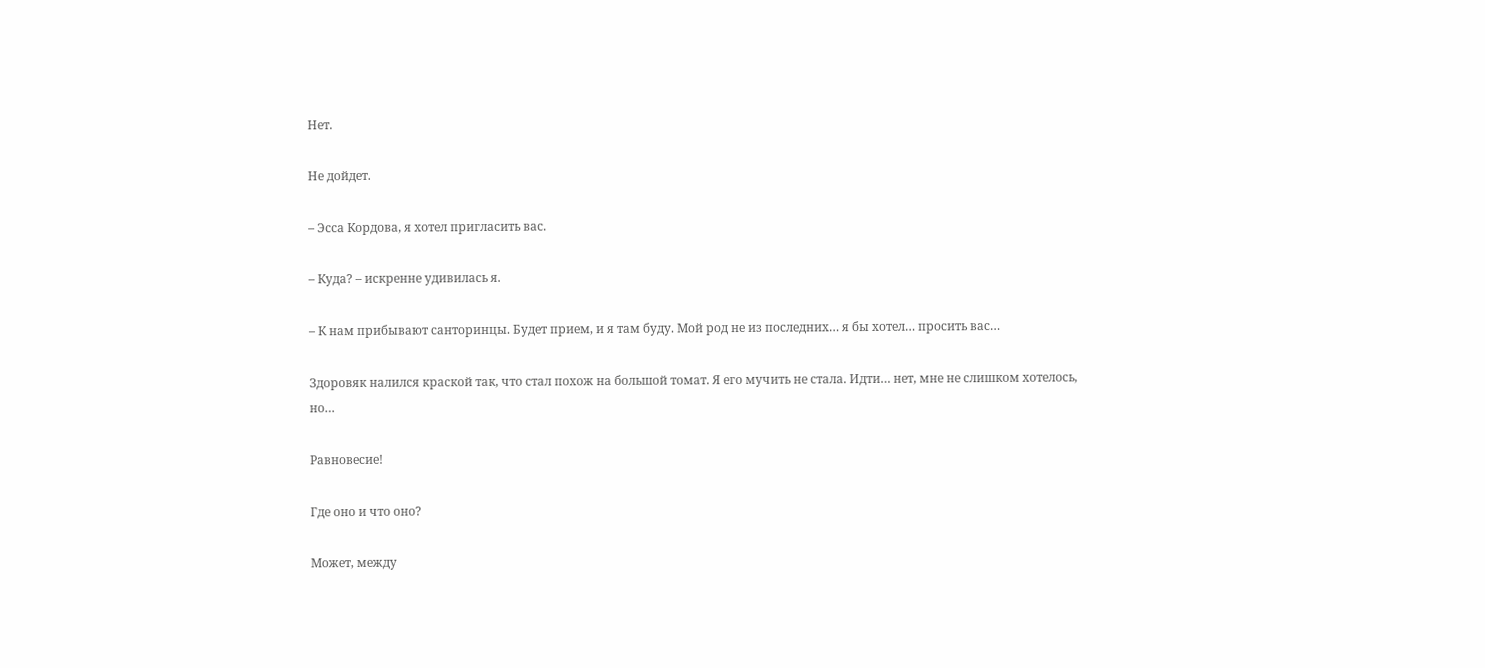Нет.

Не дойдет.

– Эсса Кордова, я хотел пригласить вас.

– Куда? – искренне удивилась я.

– К нам прибывают санторинцы. Будет прием, и я там буду. Мой род не из последних… я бы хотел… просить вас…

Здоровяк налился краской так, что стал похож на большой томат. Я его мучить не стала. Идти… нет, мне не слишком хотелось, но…

Равновесие!

Где оно и что оно?

Может, между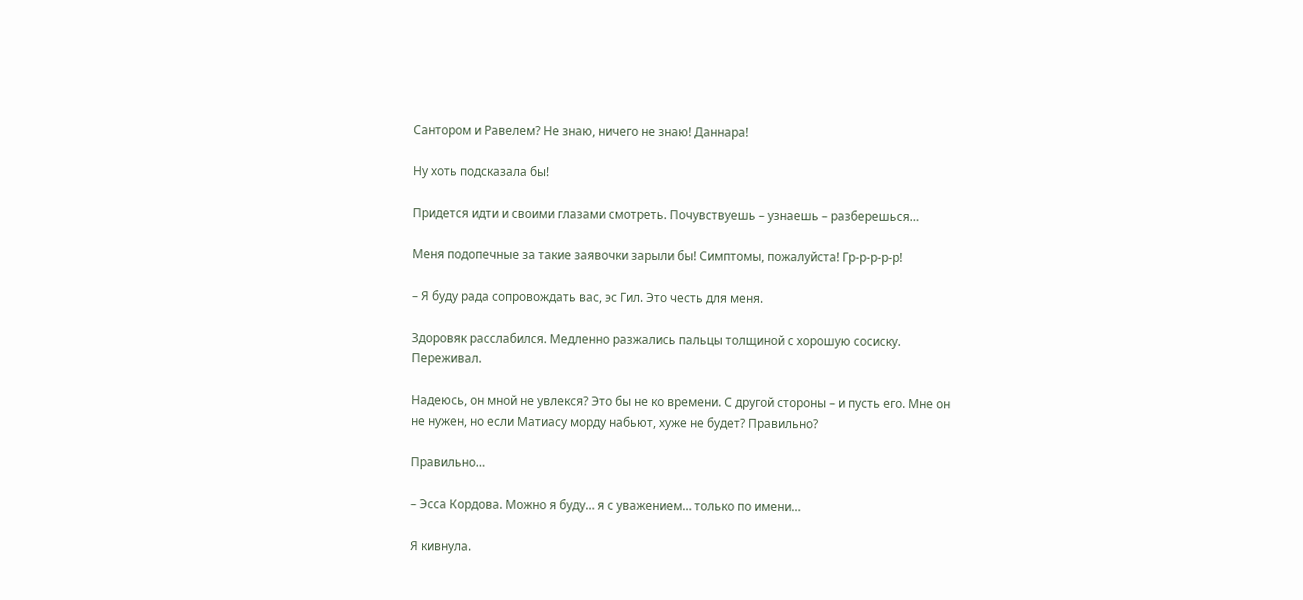Сантором и Равелем? Не знаю, ничего не знаю! Даннара!

Ну хоть подсказала бы!

Придется идти и своими глазами смотреть. Почувствуешь – узнаешь – разберешься…

Меня подопечные за такие заявочки зарыли бы! Симптомы, пожалуйста! Гр-р-р-р-р!

– Я буду рада сопровождать вас, эс Гил. Это честь для меня.

Здоровяк расслабился. Медленно разжались пальцы толщиной с хорошую сосиску. Переживал.

Надеюсь, он мной не увлекся? Это бы не ко времени. С другой стороны – и пусть его. Мне он не нужен, но если Матиасу морду набьют, хуже не будет? Правильно?

Правильно…

– Эсса Кордова. Можно я буду… я с уважением… только по имени…

Я кивнула.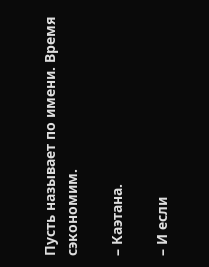Пусть называет по имени. Время сэкономим.

– Каэтана.

– И если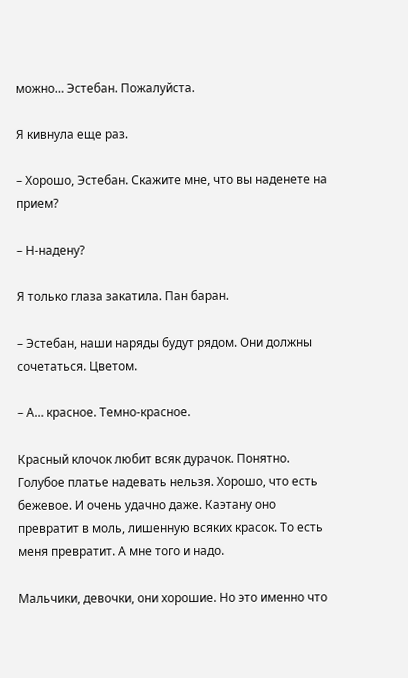можно… Эстебан. Пожалуйста.

Я кивнула еще раз.

– Хорошо, Эстебан. Скажите мне, что вы наденете на прием?

– Н-надену?

Я только глаза закатила. Пан баран.

– Эстебан, наши наряды будут рядом. Они должны сочетаться. Цветом.

– А… красное. Темно-красное.

Красный клочок любит всяк дурачок. Понятно. Голубое платье надевать нельзя. Хорошо, что есть бежевое. И очень удачно даже. Каэтану оно превратит в моль, лишенную всяких красок. То есть меня превратит. А мне того и надо.

Мальчики, девочки, они хорошие. Но это именно что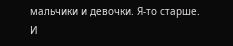мальчики и девочки. Я-то старше. И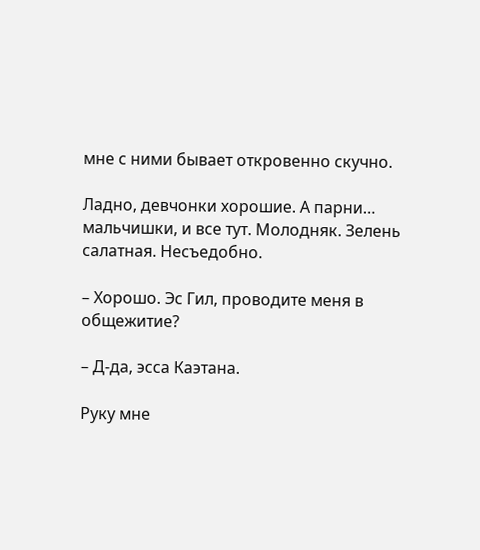мне с ними бывает откровенно скучно.

Ладно, девчонки хорошие. А парни… мальчишки, и все тут. Молодняк. Зелень салатная. Несъедобно.

– Хорошо. Эс Гил, проводите меня в общежитие?

– Д-да, эсса Каэтана.

Руку мне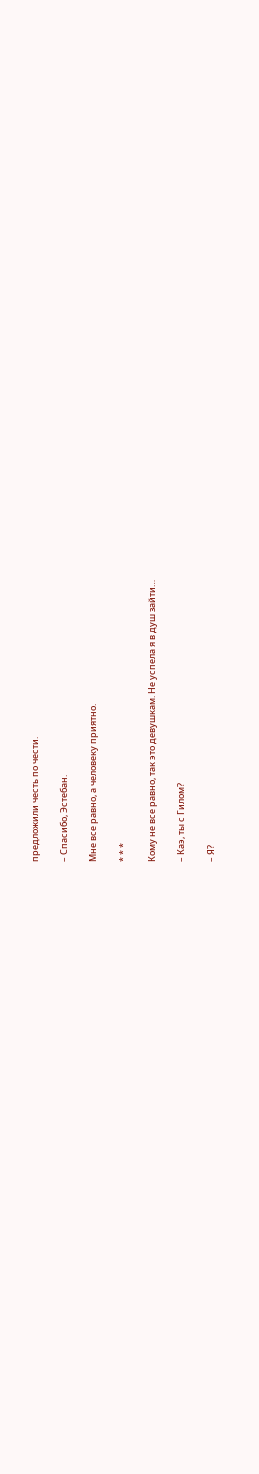предложили честь по чести.

– Спасибо, Эстебан.

Мне все равно, а человеку приятно.

* * *

Кому не все равно, так это девушкам. Не успела я в душ зайти…

– Каэ, ты с Гилом?

– Я?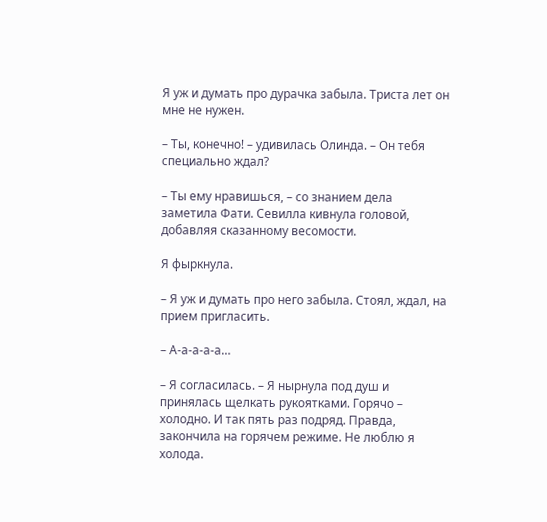Я уж и думать про дурачка забыла. Триста лет он мне не нужен.

– Ты, конечно! – удивилась Олинда. – Он тебя специально ждал?

– Ты ему нравишься, – со знанием дела заметила Фати. Севилла кивнула головой, добавляя сказанному весомости.

Я фыркнула.

– Я уж и думать про него забыла. Стоял, ждал, на прием пригласить.

– А-а-а-а-а…

– Я согласилась. – Я нырнула под душ и принялась щелкать рукоятками. Горячо – холодно. И так пять раз подряд. Правда, закончила на горячем режиме. Не люблю я холода.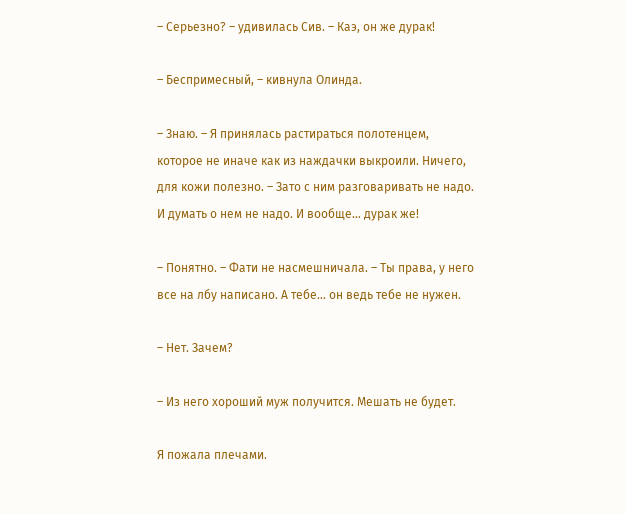– Серьезно? – удивилась Сив. – Каэ, он же дурак!

– Беспримесный, – кивнула Олинда.

– Знаю. – Я принялась растираться полотенцем, которое не иначе как из наждачки выкроили. Ничего, для кожи полезно. – Зато с ним разговаривать не надо. И думать о нем не надо. И вообще… дурак же!

– Понятно. – Фати не насмешничала. – Ты права, у него все на лбу написано. А тебе… он ведь тебе не нужен.

– Нет. Зачем?

– Из него хороший муж получится. Мешать не будет.

Я пожала плечами.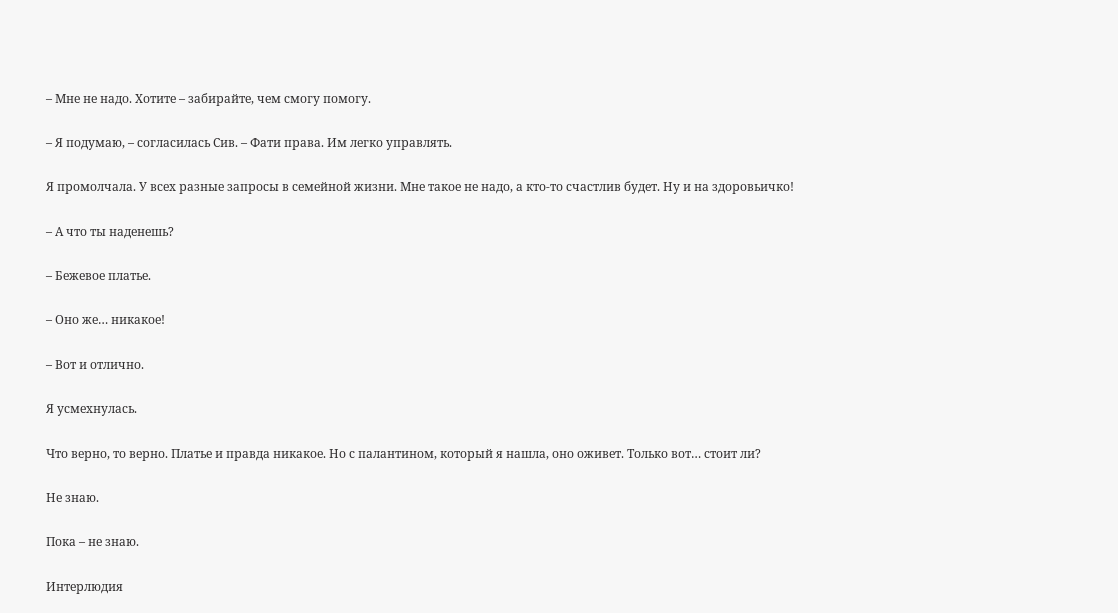– Мне не надо. Хотите – забирайте, чем смогу помогу.

– Я подумаю, – согласилась Сив. – Фати права. Им легко управлять.

Я промолчала. У всех разные запросы в семейной жизни. Мне такое не надо, а кто-то счастлив будет. Ну и на здоровьичко!

– А что ты наденешь?

– Бежевое платье.

– Оно же… никакое!

– Вот и отлично.

Я усмехнулась.

Что верно, то верно. Платье и правда никакое. Но с палантином, который я нашла, оно оживет. Только вот… стоит ли?

Не знаю.

Пока – не знаю.

Интерлюдия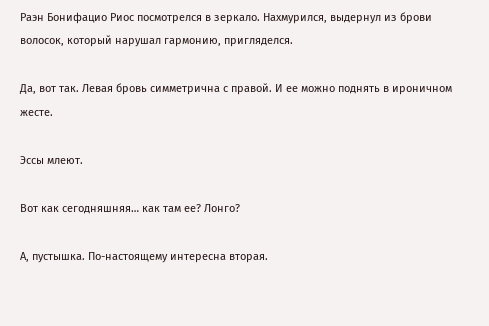Раэн Бонифацио Риос посмотрелся в зеркало. Нахмурился, выдернул из брови волосок, который нарушал гармонию, пригляделся.

Да, вот так. Левая бровь симметрична с правой. И ее можно поднять в ироничном жесте.

Эссы млеют.

Вот как сегодняшняя… как там ее? Лонго?

А, пустышка. По-настоящему интересна вторая.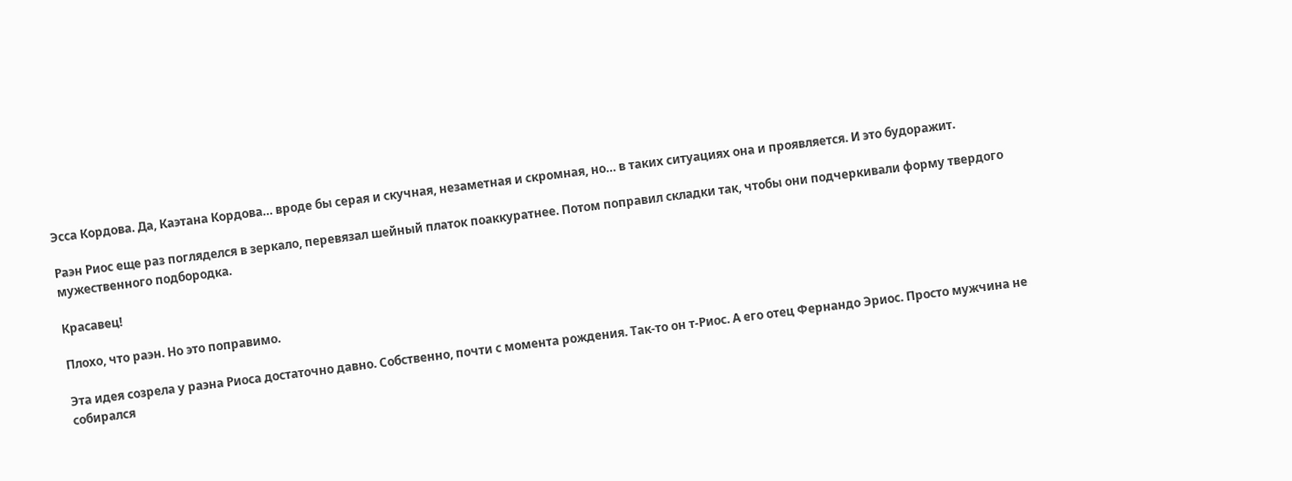Эсса Кордова. Да, Каэтана Кордова… вроде бы серая и скучная, незаметная и скромная, но… в таких ситуациях она и проявляется. И это будоражит.

Раэн Риос еще раз погляделся в зеркало, перевязал шейный платок поаккуратнее. Потом поправил складки так, чтобы они подчеркивали форму твердого мужественного подбородка.

Красавец!

Плохо, что раэн. Но это поправимо.

Эта идея созрела у раэна Риоса достаточно давно. Собственно, почти с момента рождения. Так-то он т-Риос. А его отец Фернандо Эриос. Просто мужчина не собирался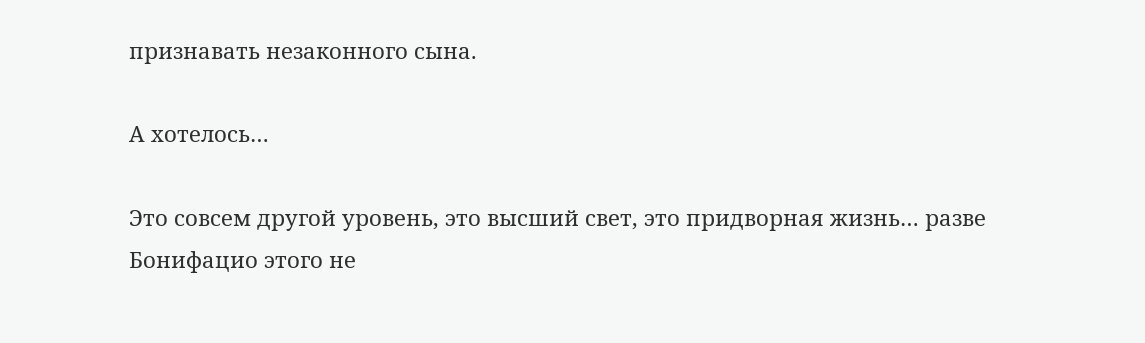признавать незаконного сына.

А хотелось…

Это совсем другой уровень, это высший свет, это придворная жизнь… разве Бонифацио этого не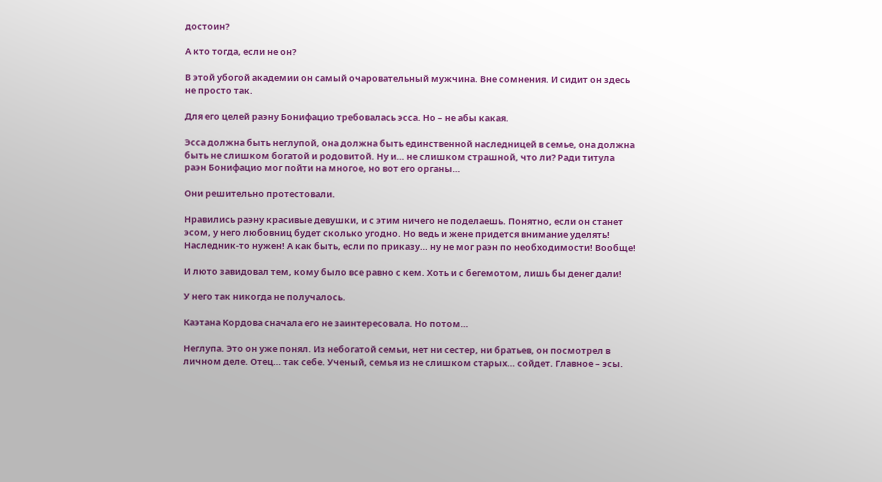достоин?

А кто тогда, если не он?

В этой убогой академии он самый очаровательный мужчина. Вне сомнения. И сидит он здесь не просто так.

Для его целей раэну Бонифацио требовалась эсса. Но – не абы какая.

Эсса должна быть неглупой, она должна быть единственной наследницей в семье, она должна быть не слишком богатой и родовитой. Ну и… не слишком страшной, что ли? Ради титула раэн Бонифацио мог пойти на многое, но вот его органы…

Они решительно протестовали.

Нравились раэну красивые девушки, и с этим ничего не поделаешь. Понятно, если он станет эсом, у него любовниц будет сколько угодно. Но ведь и жене придется внимание уделять! Наследник-то нужен! А как быть, если по приказу… ну не мог раэн по необходимости! Вообще!

И люто завидовал тем, кому было все равно с кем. Хоть и с бегемотом, лишь бы денег дали!

У него так никогда не получалось.

Каэтана Кордова сначала его не заинтересовала. Но потом…

Неглупа. Это он уже понял. Из небогатой семьи, нет ни сестер, ни братьев, он посмотрел в личном деле. Отец… так себе. Ученый, семья из не слишком старых… сойдет. Главное – эсы.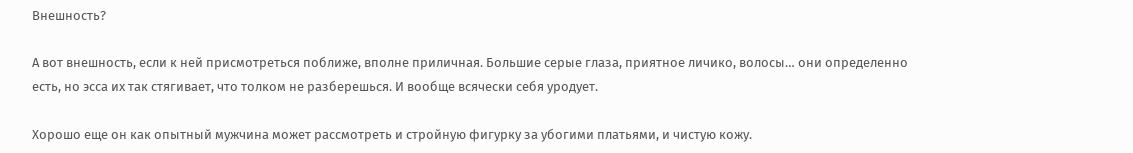Внешность?

А вот внешность, если к ней присмотреться поближе, вполне приличная. Большие серые глаза, приятное личико, волосы… они определенно есть, но эсса их так стягивает, что толком не разберешься. И вообще всячески себя уродует.

Хорошо еще он как опытный мужчина может рассмотреть и стройную фигурку за убогими платьями, и чистую кожу.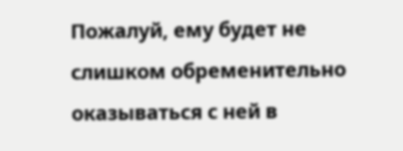Пожалуй, ему будет не слишком обременительно оказываться с ней в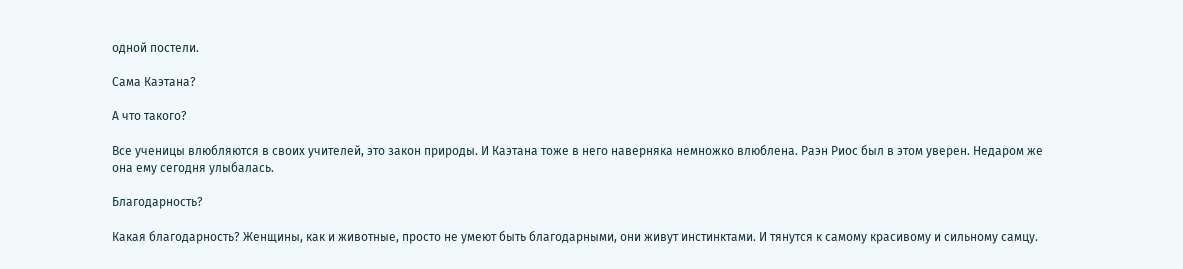одной постели.

Сама Каэтана?

А что такого?

Все ученицы влюбляются в своих учителей, это закон природы. И Каэтана тоже в него наверняка немножко влюблена. Раэн Риос был в этом уверен. Недаром же она ему сегодня улыбалась.

Благодарность?

Какая благодарность? Женщины, как и животные, просто не умеют быть благодарными, они живут инстинктами. И тянутся к самому красивому и сильному самцу.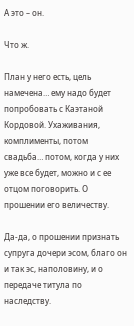А это – он.

Что ж.

План у него есть, цель намечена… ему надо будет попробовать с Каэтаной Кордовой. Ухаживания, комплименты, потом свадьба… потом, когда у них уже все будет, можно и с ее отцом поговорить. О прошении его величеству.

Да-да, о прошении признать супруга дочери эсом, благо он и так эс, наполовину, и о передаче титула по наследству.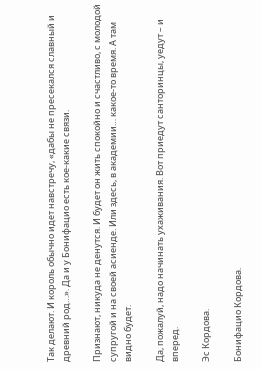Так делают. И король обычно идет навстречу, «дабы не пресекался славный и древний род…». Да и у Бонифацио есть кое-какие связи.

Признают, никуда не денутся. И будет он жить спокойно и счастливо, с молодой супругой и на своей асиенде. Или здесь, в академии… какое-то время. А там видно будет.

Да, пожалуй, надо начинать ухаживания. Вот приедут санторинцы, уедут – и вперед.

Эс Кордова.

Бонифацио Кордова.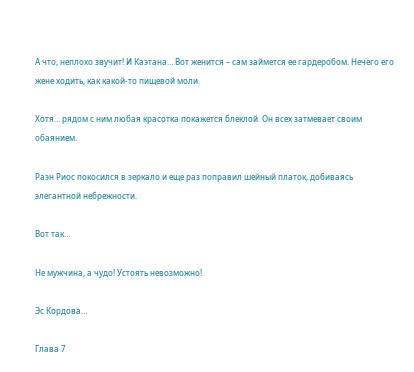А что, неплохо звучит! И Каэтана… Вот женится – сам займется ее гардеробом. Нечего его жене ходить, как какой-то пищевой моли.

Хотя… рядом с ним любая красотка покажется блеклой. Он всех затмевает своим обаянием.

Раэн Риос покосился в зеркало и еще раз поправил шейный платок, добиваясь элегантной небрежности.

Вот так…

Не мужчина, а чудо! Устоять невозможно!

Эс Кордова…

Глава 7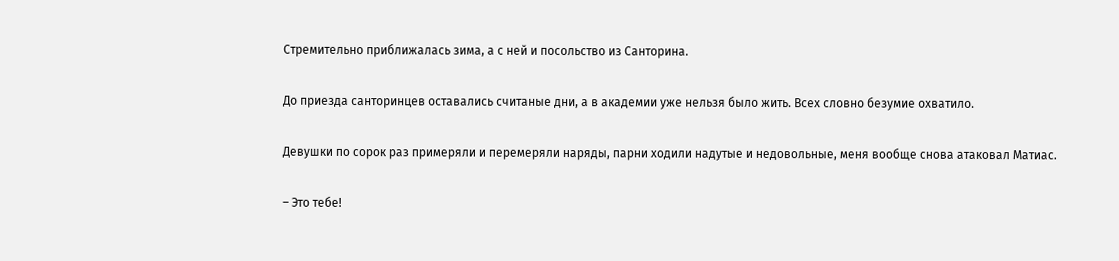Стремительно приближалась зима, а с ней и посольство из Санторина.

До приезда санторинцев оставались считаные дни, а в академии уже нельзя было жить. Всех словно безумие охватило.

Девушки по сорок раз примеряли и перемеряли наряды, парни ходили надутые и недовольные, меня вообще снова атаковал Матиас.

– Это тебе!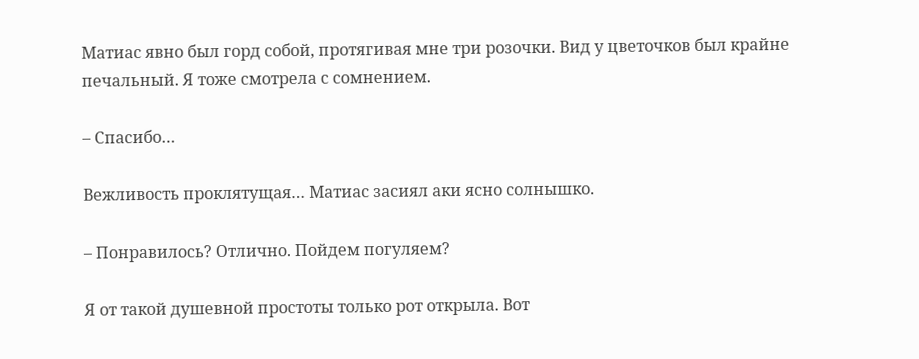Матиас явно был горд собой, протягивая мне три розочки. Вид у цветочков был крайне печальный. Я тоже смотрела с сомнением.

– Спасибо…

Вежливость проклятущая… Матиас засиял аки ясно солнышко.

– Понравилось? Отлично. Пойдем погуляем?

Я от такой душевной простоты только рот открыла. Вот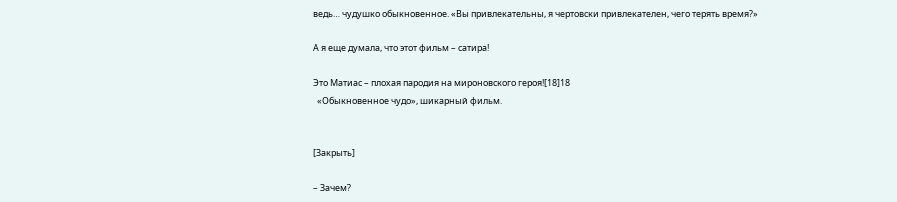ведь… чудушко обыкновенное. «Вы привлекательны, я чертовски привлекателен, чего терять время?»

А я еще думала, что этот фильм – сатира!

Это Матиас – плохая пародия на мироновского героя![18]18
  «Обыкновенное чудо», шикарный фильм.


[Закрыть]

– Зачем?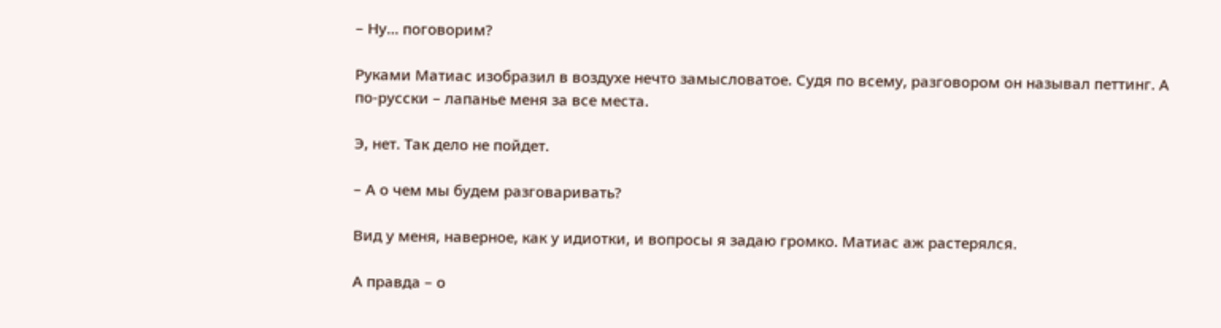– Ну… поговорим?

Руками Матиас изобразил в воздухе нечто замысловатое. Судя по всему, разговором он называл петтинг. А по-русски – лапанье меня за все места.

Э, нет. Так дело не пойдет.

– А о чем мы будем разговаривать?

Вид у меня, наверное, как у идиотки, и вопросы я задаю громко. Матиас аж растерялся.

А правда – о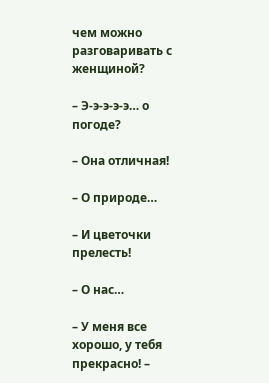чем можно разговаривать с женщиной?

– Э-э-э-э-э… о погоде?

– Она отличная!

– О природе…

– И цветочки прелесть!

– О нас…

– У меня все хорошо, у тебя прекрасно! –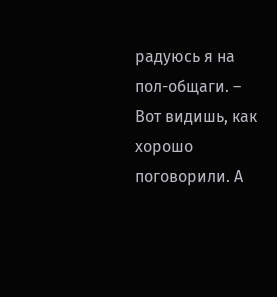радуюсь я на пол-общаги. – Вот видишь, как хорошо поговорили. А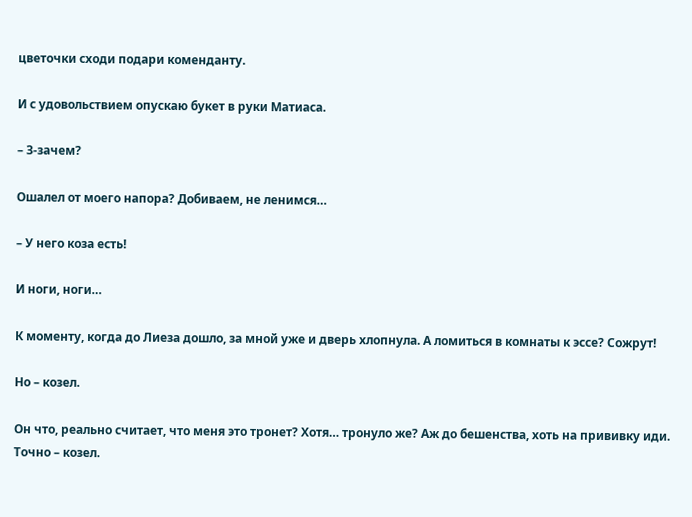цветочки сходи подари коменданту.

И с удовольствием опускаю букет в руки Матиаса.

– З-зачем?

Ошалел от моего напора? Добиваем, не ленимся…

– У него коза есть!

И ноги, ноги…

К моменту, когда до Лиеза дошло, за мной уже и дверь хлопнула. А ломиться в комнаты к эссе? Сожрут!

Но – козел.

Он что, реально считает, что меня это тронет? Хотя… тронуло же? Аж до бешенства, хоть на прививку иди. Точно – козел.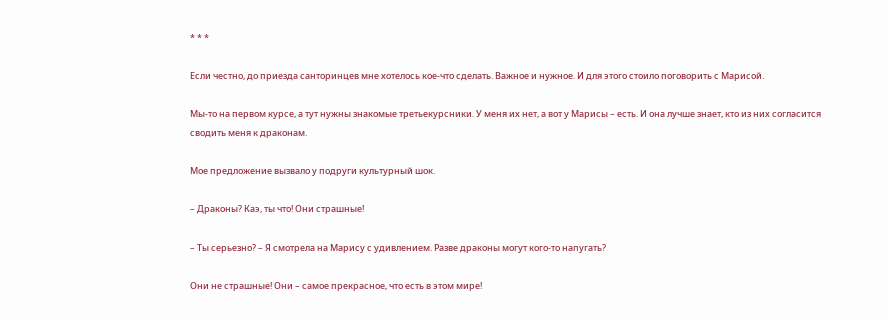* * *

Если честно, до приезда санторинцев мне хотелось кое-что сделать. Важное и нужное. И для этого стоило поговорить с Марисой.

Мы-то на первом курсе, а тут нужны знакомые третьекурсники. У меня их нет, а вот у Марисы – есть. И она лучше знает, кто из них согласится сводить меня к драконам.

Мое предложение вызвало у подруги культурный шок.

– Драконы? Каэ, ты что! Они страшные!

– Ты серьезно? – Я смотрела на Марису с удивлением. Разве драконы могут кого-то напугать?

Они не страшные! Они – самое прекрасное, что есть в этом мире!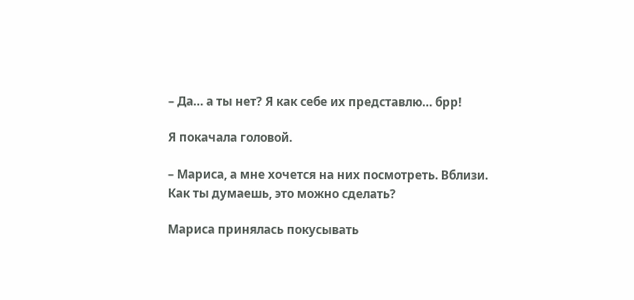– Да… а ты нет? Я как себе их представлю… брр!

Я покачала головой.

– Мариса, а мне хочется на них посмотреть. Вблизи. Как ты думаешь, это можно сделать?

Мариса принялась покусывать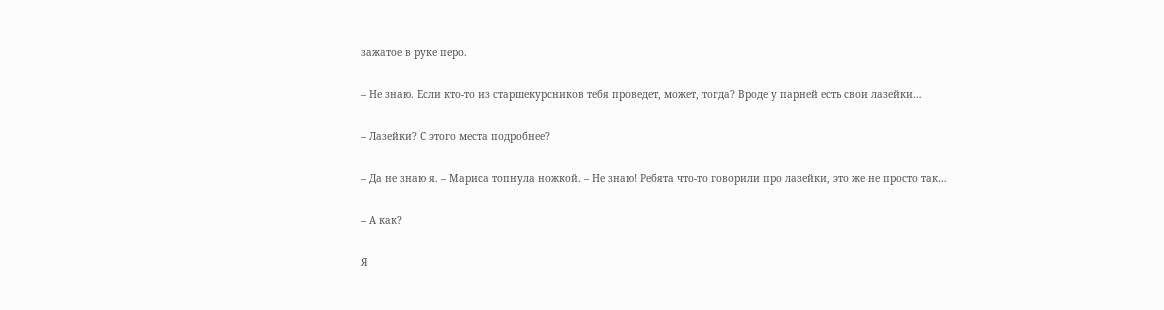зажатое в руке перо.

– Не знаю. Если кто-то из старшекурсников тебя проведет, может, тогда? Вроде у парней есть свои лазейки…

– Лазейки? С этого места подробнее?

– Да не знаю я. – Мариса топнула ножкой. – Не знаю! Ребята что-то говорили про лазейки, это же не просто так…

– А как?

Я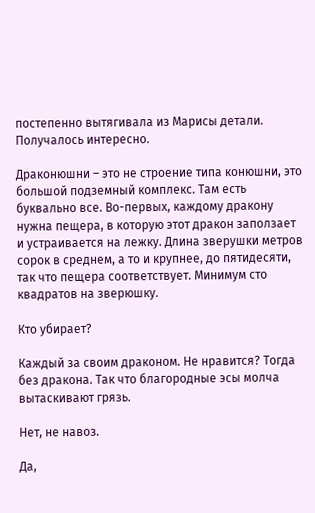постепенно вытягивала из Марисы детали. Получалось интересно.

Драконюшни – это не строение типа конюшни, это большой подземный комплекс. Там есть буквально все. Во-первых, каждому дракону нужна пещера, в которую этот дракон заползает и устраивается на лежку. Длина зверушки метров сорок в среднем, а то и крупнее, до пятидесяти, так что пещера соответствует. Минимум сто квадратов на зверюшку.

Кто убирает?

Каждый за своим драконом. Не нравится? Тогда без дракона. Так что благородные эсы молча вытаскивают грязь.

Нет, не навоз.

Да,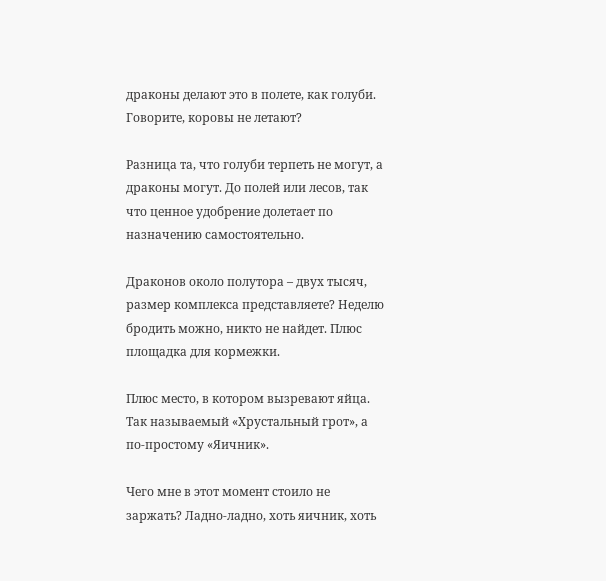драконы делают это в полете, как голуби. Говорите, коровы не летают?

Разница та, что голуби терпеть не могут, а драконы могут. До полей или лесов, так что ценное удобрение долетает по назначению самостоятельно.

Драконов около полутора – двух тысяч, размер комплекса представляете? Неделю бродить можно, никто не найдет. Плюс площадка для кормежки.

Плюс место, в котором вызревают яйца. Так называемый «Хрустальный грот», а по-простому «Яичник».

Чего мне в этот момент стоило не заржать? Ладно-ладно, хоть яичник, хоть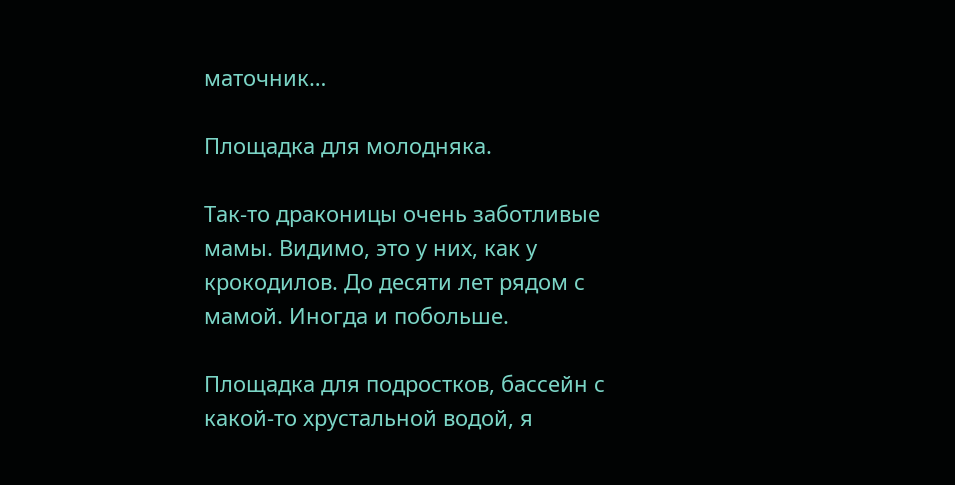маточник…

Площадка для молодняка.

Так-то драконицы очень заботливые мамы. Видимо, это у них, как у крокодилов. До десяти лет рядом с мамой. Иногда и побольше.

Площадка для подростков, бассейн с какой-то хрустальной водой, я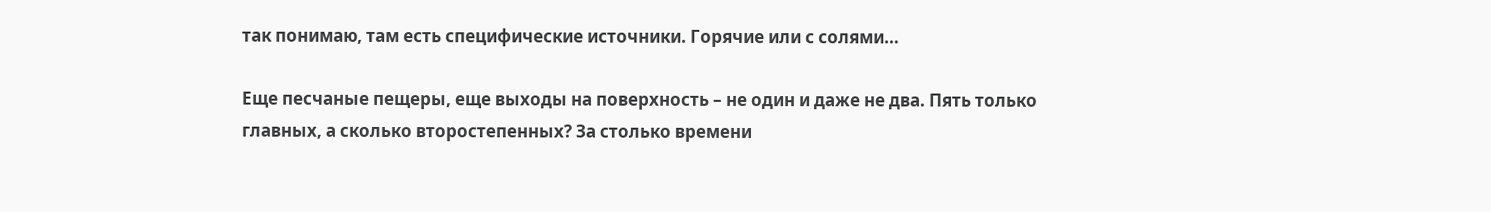так понимаю, там есть специфические источники. Горячие или с солями…

Еще песчаные пещеры, еще выходы на поверхность – не один и даже не два. Пять только главных, а сколько второстепенных? За столько времени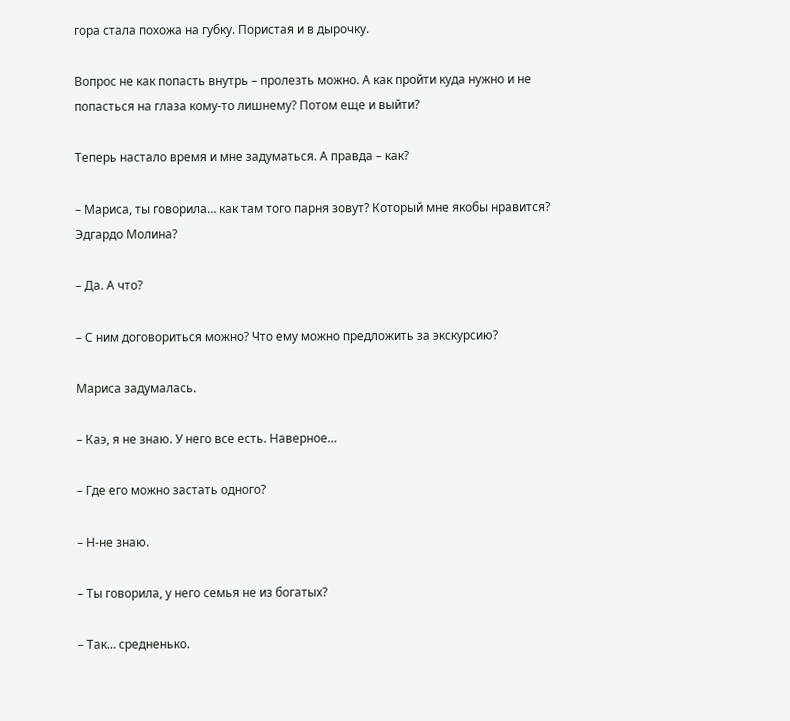гора стала похожа на губку. Пористая и в дырочку.

Вопрос не как попасть внутрь – пролезть можно. А как пройти куда нужно и не попасться на глаза кому-то лишнему? Потом еще и выйти?

Теперь настало время и мне задуматься. А правда – как?

– Мариса, ты говорила… как там того парня зовут? Который мне якобы нравится? Эдгардо Молина?

– Да. А что?

– С ним договориться можно? Что ему можно предложить за экскурсию?

Мариса задумалась.

– Каэ, я не знаю. У него все есть. Наверное…

– Где его можно застать одного?

– Н-не знаю.

– Ты говорила, у него семья не из богатых?

– Так… средненько.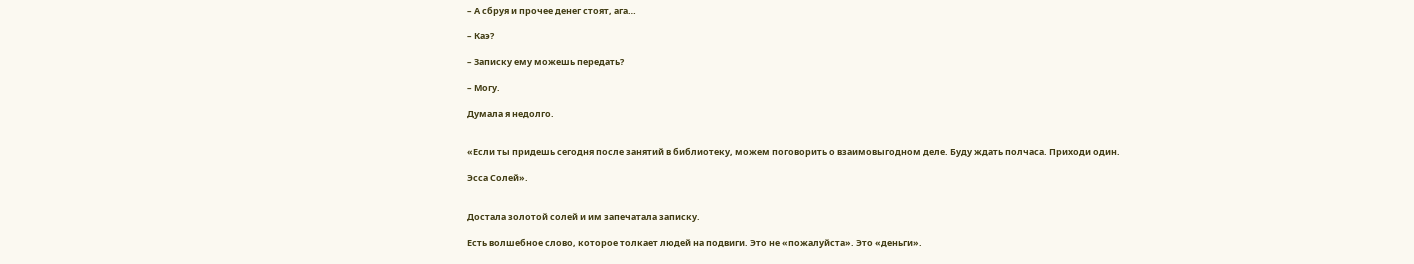– А сбруя и прочее денег стоят, ага…

– Каэ?

– Записку ему можешь передать?

– Могу.

Думала я недолго.


«Если ты придешь сегодня после занятий в библиотеку, можем поговорить о взаимовыгодном деле. Буду ждать полчаса. Приходи один.

Эсса Солей».


Достала золотой солей и им запечатала записку.

Есть волшебное слово, которое толкает людей на подвиги. Это не «пожалуйста». Это «деньги».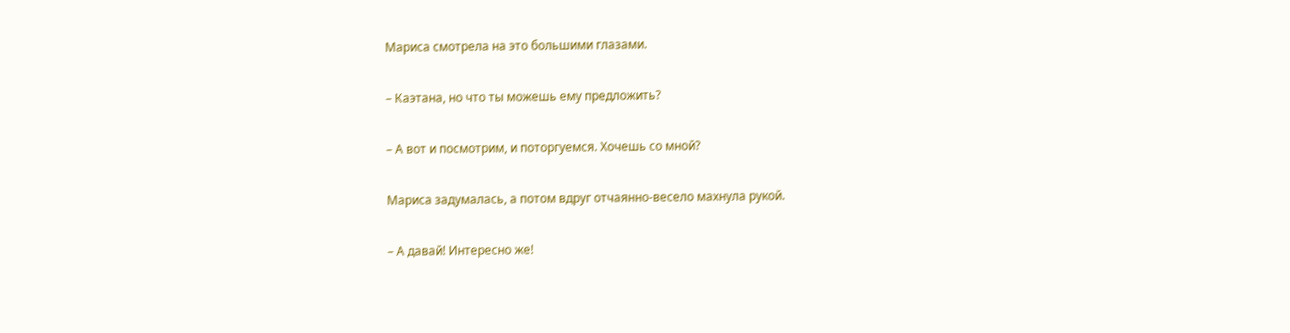Мариса смотрела на это большими глазами.

– Каэтана, но что ты можешь ему предложить?

– А вот и посмотрим, и поторгуемся. Хочешь со мной?

Мариса задумалась, а потом вдруг отчаянно-весело махнула рукой.

– А давай! Интересно же!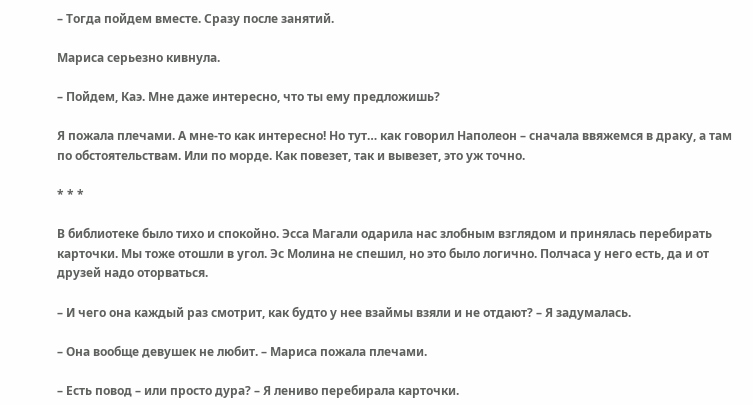– Тогда пойдем вместе. Сразу после занятий.

Мариса серьезно кивнула.

– Пойдем, Каэ. Мне даже интересно, что ты ему предложишь?

Я пожала плечами. А мне-то как интересно! Но тут… как говорил Наполеон – сначала ввяжемся в драку, а там по обстоятельствам. Или по морде. Как повезет, так и вывезет, это уж точно.

* * *

В библиотеке было тихо и спокойно. Эсса Магали одарила нас злобным взглядом и принялась перебирать карточки. Мы тоже отошли в угол. Эс Молина не спешил, но это было логично. Полчаса у него есть, да и от друзей надо оторваться.

– И чего она каждый раз смотрит, как будто у нее взаймы взяли и не отдают? – Я задумалась.

– Она вообще девушек не любит. – Мариса пожала плечами.

– Есть повод – или просто дура? – Я лениво перебирала карточки.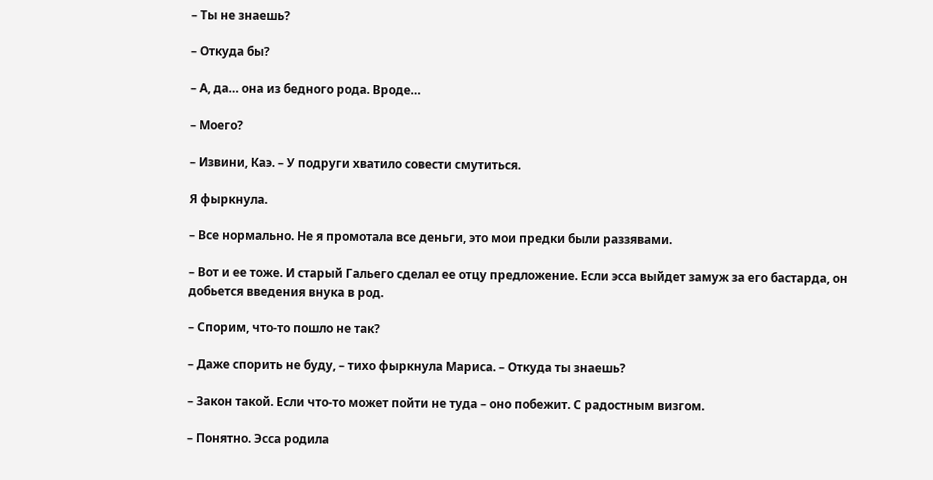– Ты не знаешь?

– Откуда бы?

– А, да… она из бедного рода. Вроде…

– Моего?

– Извини, Каэ. – У подруги хватило совести смутиться.

Я фыркнула.

– Все нормально. Не я промотала все деньги, это мои предки были раззявами.

– Вот и ее тоже. И старый Гальего сделал ее отцу предложение. Если эсса выйдет замуж за его бастарда, он добьется введения внука в род.

– Спорим, что-то пошло не так?

– Даже спорить не буду, – тихо фыркнула Мариса. – Откуда ты знаешь?

– Закон такой. Если что-то может пойти не туда – оно побежит. С радостным визгом.

– Понятно. Эсса родила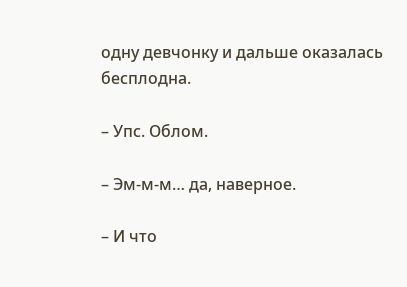одну девчонку и дальше оказалась бесплодна.

– Упс. Облом.

– Эм-м-м… да, наверное.

– И что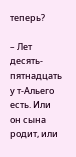теперь?

– Лет десять-пятнадцать у т-Альего есть. Или он сына родит, или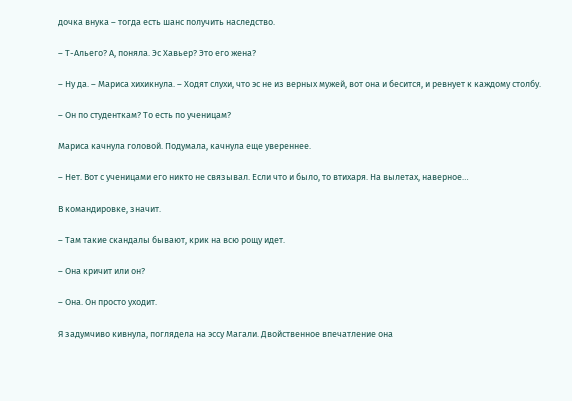дочка внука – тогда есть шанс получить наследство.

– Т-Альего? А, поняла. Эс Хавьер? Это его жена?

– Ну да. – Мариса хихикнула. – Ходят слухи, что эс не из верных мужей, вот она и бесится, и ревнует к каждому столбу.

– Он по студенткам? То есть по ученицам?

Мариса качнула головой. Подумала, качнула еще увереннее.

– Нет. Вот с ученицами его никто не связывал. Если что и было, то втихаря. На вылетах, наверное…

В командировке, значит.

– Там такие скандалы бывают, крик на всю рощу идет.

– Она кричит или он?

– Она. Он просто уходит.

Я задумчиво кивнула, поглядела на эссу Магали. Двойственное впечатление она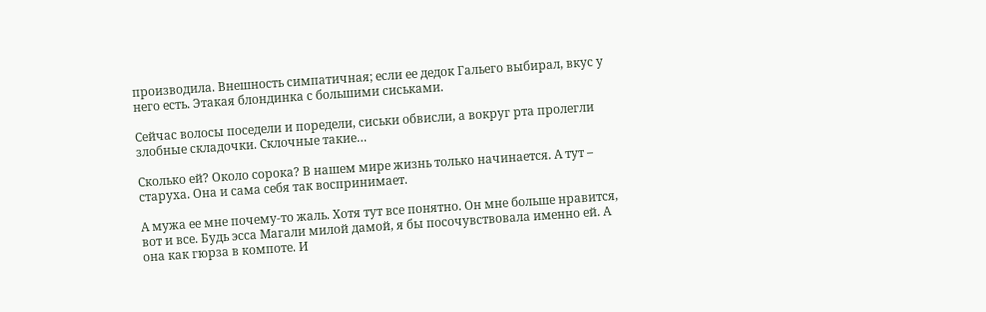производила. Внешность симпатичная; если ее дедок Гальего выбирал, вкус у него есть. Этакая блондинка с большими сиськами.

Сейчас волосы поседели и поредели, сиськи обвисли, а вокруг рта пролегли злобные складочки. Склочные такие…

Сколько ей? Около сорока? В нашем мире жизнь только начинается. А тут – старуха. Она и сама себя так воспринимает.

А мужа ее мне почему-то жаль. Хотя тут все понятно. Он мне больше нравится, вот и все. Будь эсса Магали милой дамой, я бы посочувствовала именно ей. А она как гюрза в компоте. И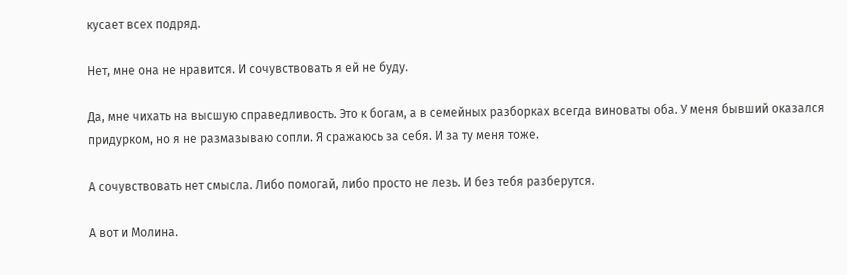кусает всех подряд.

Нет, мне она не нравится. И сочувствовать я ей не буду.

Да, мне чихать на высшую справедливость. Это к богам, а в семейных разборках всегда виноваты оба. У меня бывший оказался придурком, но я не размазываю сопли. Я сражаюсь за себя. И за ту меня тоже.

А сочувствовать нет смысла. Либо помогай, либо просто не лезь. И без тебя разберутся.

А вот и Молина.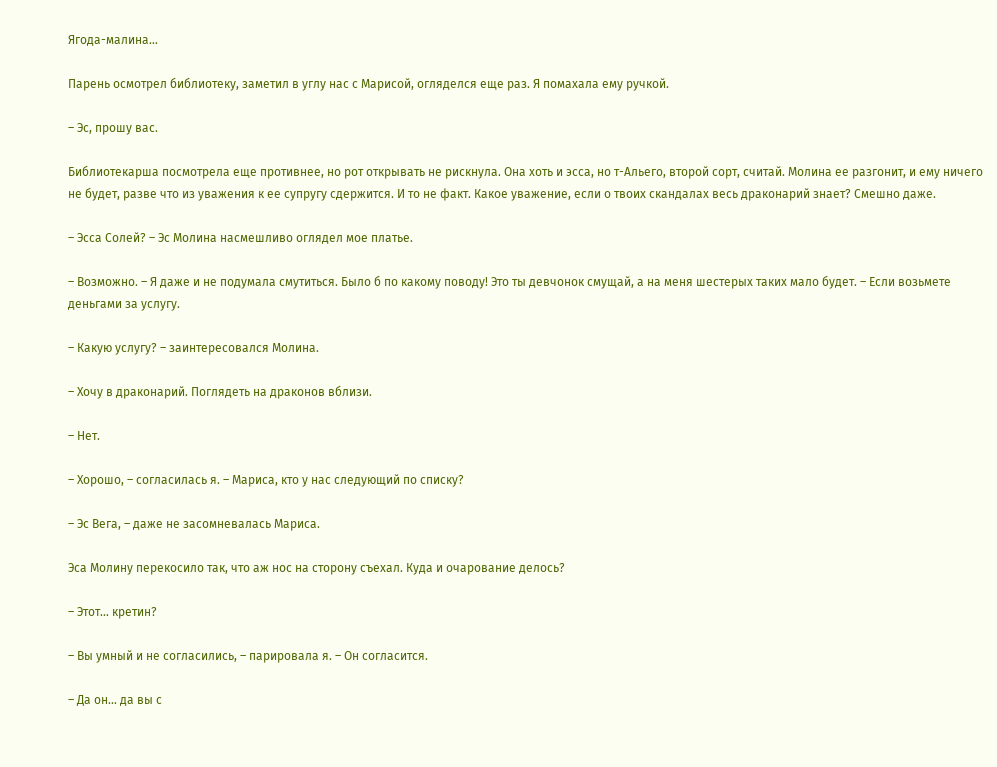Ягода-малина…

Парень осмотрел библиотеку, заметил в углу нас с Марисой, огляделся еще раз. Я помахала ему ручкой.

– Эс, прошу вас.

Библиотекарша посмотрела еще противнее, но рот открывать не рискнула. Она хоть и эсса, но т-Альего, второй сорт, считай. Молина ее разгонит, и ему ничего не будет, разве что из уважения к ее супругу сдержится. И то не факт. Какое уважение, если о твоих скандалах весь драконарий знает? Смешно даже.

– Эсса Солей? – Эс Молина насмешливо оглядел мое платье.

– Возможно. – Я даже и не подумала смутиться. Было б по какому поводу! Это ты девчонок смущай, а на меня шестерых таких мало будет. – Если возьмете деньгами за услугу.

– Какую услугу? – заинтересовался Молина.

– Хочу в драконарий. Поглядеть на драконов вблизи.

– Нет.

– Хорошо, – согласилась я. – Мариса, кто у нас следующий по списку?

– Эс Вега, – даже не засомневалась Мариса.

Эса Молину перекосило так, что аж нос на сторону съехал. Куда и очарование делось?

– Этот… кретин?

– Вы умный и не согласились, – парировала я. – Он согласится.

– Да он… да вы с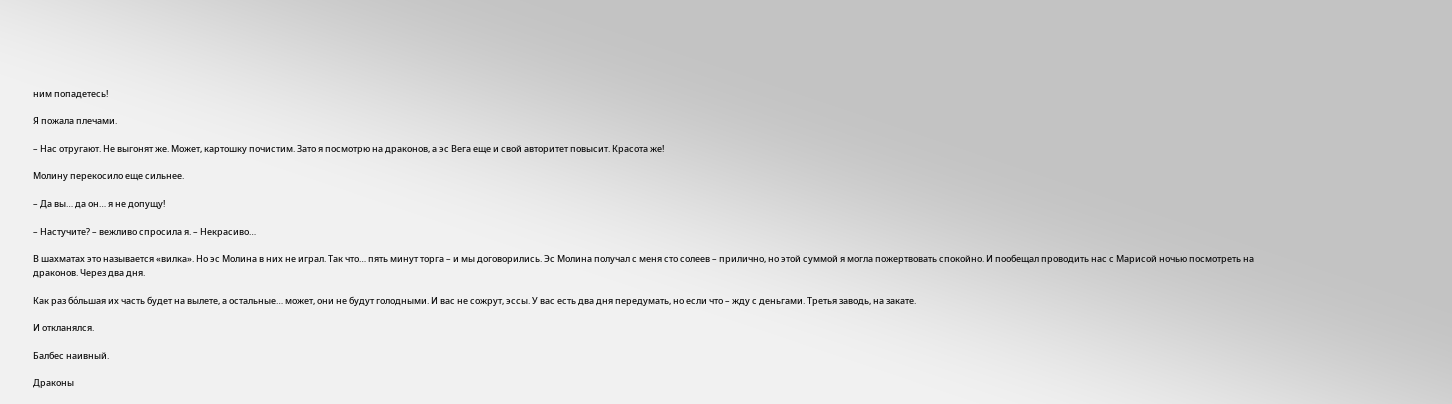ним попадетесь!

Я пожала плечами.

– Нас отругают. Не выгонят же. Может, картошку почистим. Зато я посмотрю на драконов, а эс Вега еще и свой авторитет повысит. Красота же!

Молину перекосило еще сильнее.

– Да вы… да он… я не допущу!

– Настучите? – вежливо спросила я. – Некрасиво…

В шахматах это называется «вилка». Но эс Молина в них не играл. Так что… пять минут торга – и мы договорились. Эс Молина получал с меня сто солеев – прилично, но этой суммой я могла пожертвовать спокойно. И пообещал проводить нас с Марисой ночью посмотреть на драконов. Через два дня.

Как раз бо́льшая их часть будет на вылете, а остальные… может, они не будут голодными. И вас не сожрут, эссы. У вас есть два дня передумать, но если что – жду с деньгами. Третья заводь, на закате.

И откланялся.

Балбес наивный.

Драконы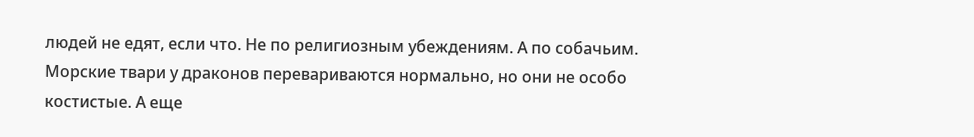людей не едят, если что. Не по религиозным убеждениям. А по собачьим. Морские твари у драконов перевариваются нормально, но они не особо костистые. А еще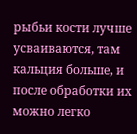рыбьи кости лучше усваиваются, там кальция больше, и после обработки их можно легко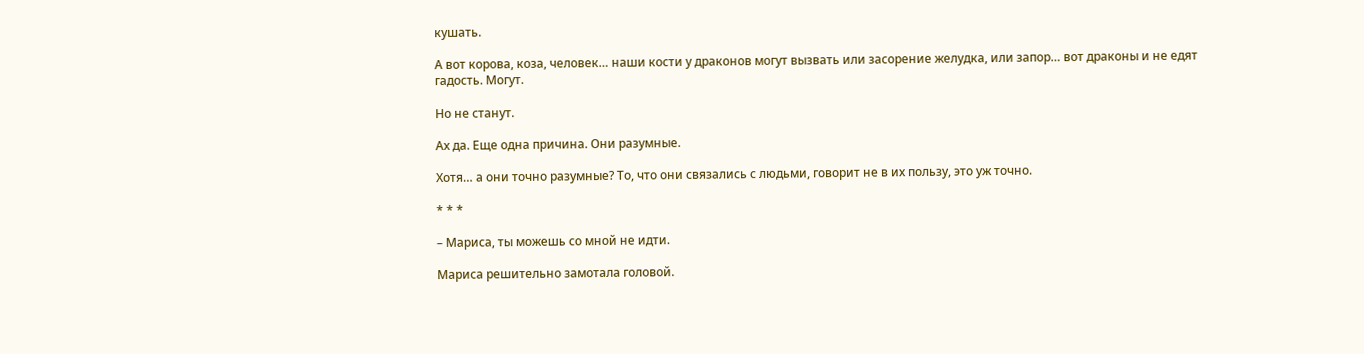кушать.

А вот корова, коза, человек… наши кости у драконов могут вызвать или засорение желудка, или запор… вот драконы и не едят гадость. Могут.

Но не станут.

Ах да. Еще одна причина. Они разумные.

Хотя… а они точно разумные? То, что они связались с людьми, говорит не в их пользу, это уж точно.

* * *

– Мариса, ты можешь со мной не идти.

Мариса решительно замотала головой.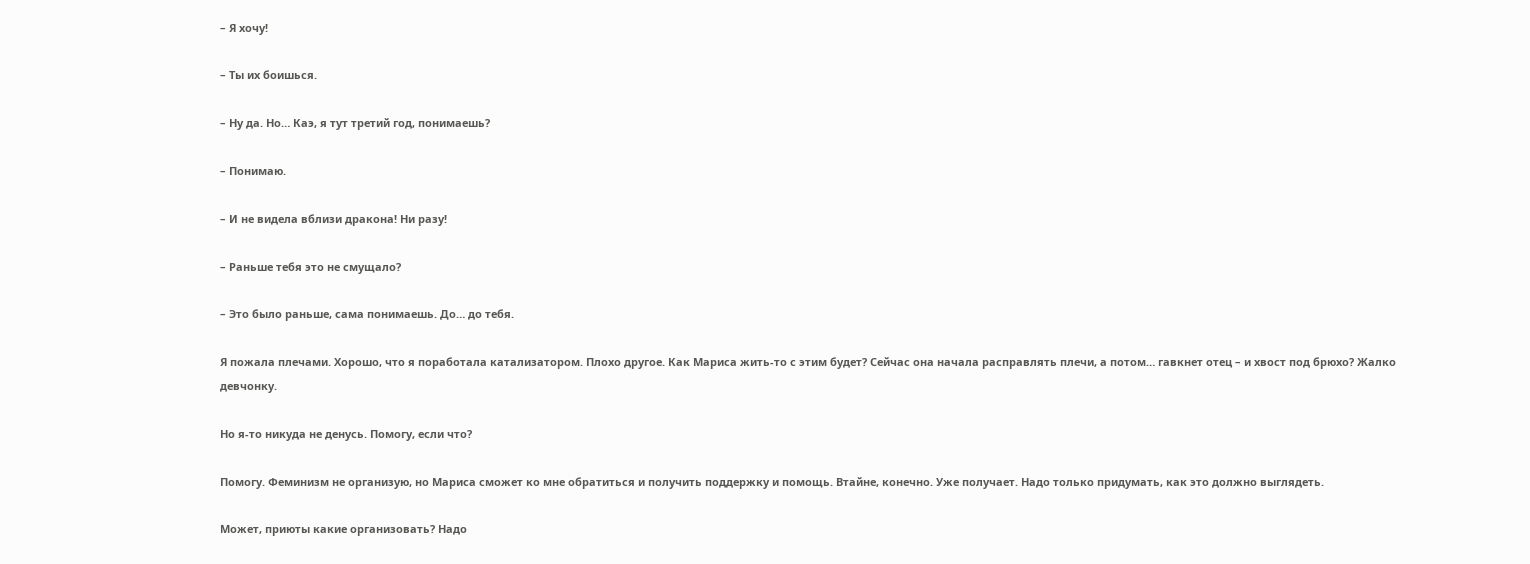– Я хочу!

– Ты их боишься.

– Ну да. Но… Каэ, я тут третий год, понимаешь?

– Понимаю.

– И не видела вблизи дракона! Ни разу!

– Раньше тебя это не смущало?

– Это было раньше, сама понимаешь. До… до тебя.

Я пожала плечами. Хорошо, что я поработала катализатором. Плохо другое. Как Мариса жить-то с этим будет? Сейчас она начала расправлять плечи, а потом… гавкнет отец – и хвост под брюхо? Жалко девчонку.

Но я-то никуда не денусь. Помогу, если что?

Помогу. Феминизм не организую, но Мариса сможет ко мне обратиться и получить поддержку и помощь. Втайне, конечно. Уже получает. Надо только придумать, как это должно выглядеть.

Может, приюты какие организовать? Надо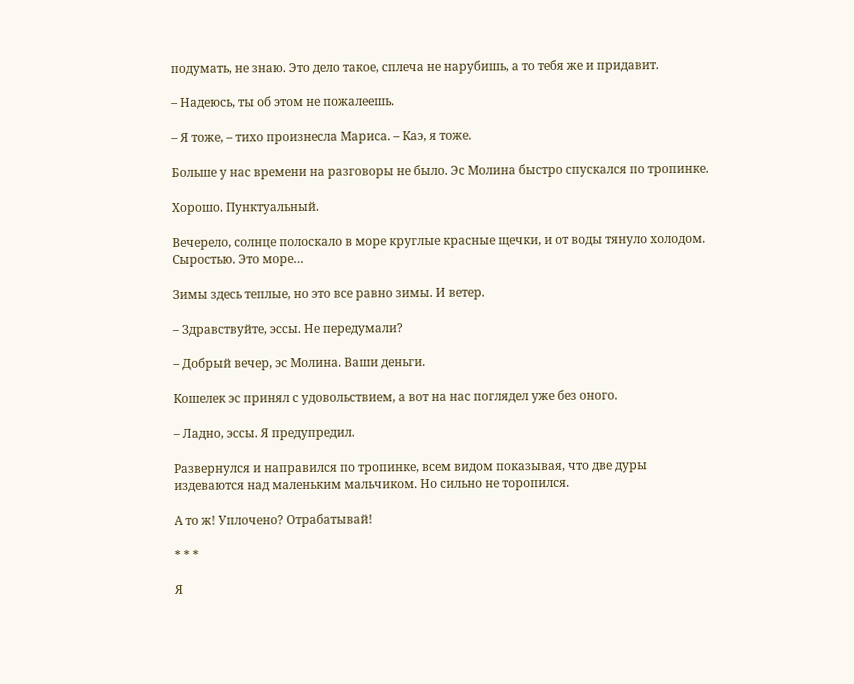подумать, не знаю. Это дело такое, сплеча не нарубишь, а то тебя же и придавит.

– Надеюсь, ты об этом не пожалеешь.

– Я тоже, – тихо произнесла Мариса. – Каэ, я тоже.

Больше у нас времени на разговоры не было. Эс Молина быстро спускался по тропинке.

Хорошо. Пунктуальный.

Вечерело, солнце полоскало в море круглые красные щечки, и от воды тянуло холодом. Сыростью. Это море…

Зимы здесь теплые, но это все равно зимы. И ветер.

– Здравствуйте, эссы. Не передумали?

– Добрый вечер, эс Молина. Ваши деньги.

Кошелек эс принял с удовольствием, а вот на нас поглядел уже без оного.

– Ладно, эссы. Я предупредил.

Развернулся и направился по тропинке, всем видом показывая, что две дуры издеваются над маленьким мальчиком. Но сильно не торопился.

А то ж! Уплочено? Отрабатывай!

* * *

Я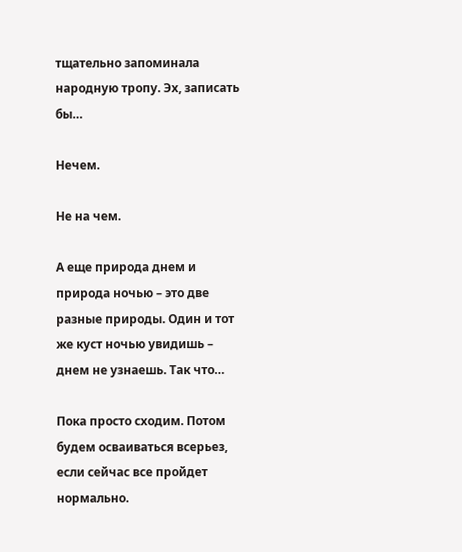тщательно запоминала народную тропу. Эх, записать бы…

Нечем.

Не на чем.

А еще природа днем и природа ночью – это две разные природы. Один и тот же куст ночью увидишь – днем не узнаешь. Так что…

Пока просто сходим. Потом будем осваиваться всерьез, если сейчас все пройдет нормально.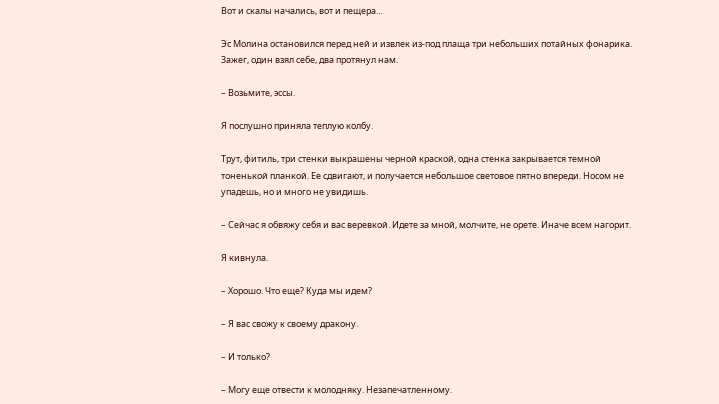Вот и скалы начались, вот и пещера…

Эс Молина остановился перед ней и извлек из-под плаща три небольших потайных фонарика. Зажег, один взял себе, два протянул нам.

– Возьмите, эссы.

Я послушно приняла теплую колбу.

Трут, фитиль, три стенки выкрашены черной краской, одна стенка закрывается темной тоненькой планкой. Ее сдвигают, и получается небольшое световое пятно впереди. Носом не упадешь, но и много не увидишь.

– Сейчас я обвяжу себя и вас веревкой. Идете за мной, молчите, не орете. Иначе всем нагорит.

Я кивнула.

– Хорошо. Что еще? Куда мы идем?

– Я вас свожу к своему дракону.

– И только?

– Могу еще отвести к молодняку. Незапечатленному.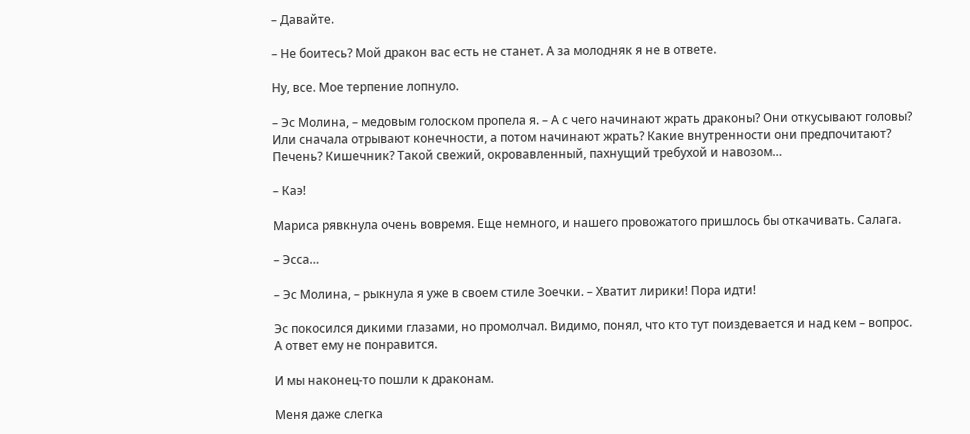– Давайте.

– Не боитесь? Мой дракон вас есть не станет. А за молодняк я не в ответе.

Ну, все. Мое терпение лопнуло.

– Эс Молина, – медовым голоском пропела я. – А с чего начинают жрать драконы? Они откусывают головы? Или сначала отрывают конечности, а потом начинают жрать? Какие внутренности они предпочитают? Печень? Кишечник? Такой свежий, окровавленный, пахнущий требухой и навозом…

– Каэ!

Мариса рявкнула очень вовремя. Еще немного, и нашего провожатого пришлось бы откачивать. Салага.

– Эсса…

– Эс Молина, – рыкнула я уже в своем стиле Зоечки. – Хватит лирики! Пора идти!

Эс покосился дикими глазами, но промолчал. Видимо, понял, что кто тут поиздевается и над кем – вопрос. А ответ ему не понравится.

И мы наконец-то пошли к драконам.

Меня даже слегка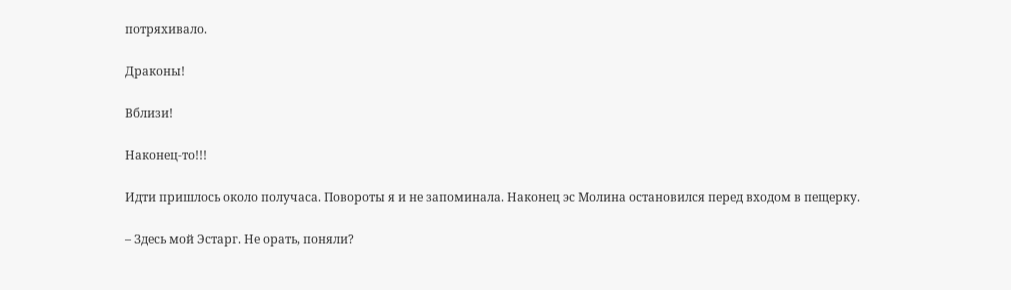потряхивало.

Драконы!

Вблизи!

Наконец-то!!!

Идти пришлось около получаса. Повороты я и не запоминала. Наконец эс Молина остановился перед входом в пещерку.

– Здесь мой Эстарг. Не орать, поняли?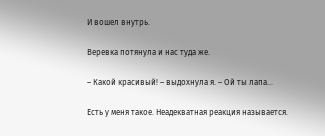И вошел внутрь.

Веревка потянула и нас туда же.

– Какой красивый! – выдохнула я. – Ой ты лапа…

Есть у меня такое. Неадекватная реакция называется.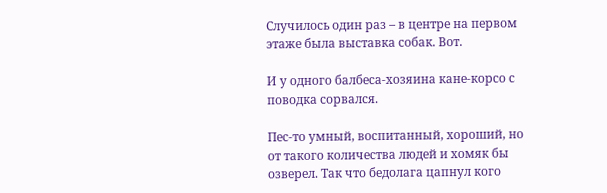Случилось один раз – в центре на первом этаже была выставка собак. Вот.

И у одного балбеса-хозяина кане-корсо с поводка сорвался.

Пес-то умный, воспитанный, хороший, но от такого количества людей и хомяк бы озверел. Так что бедолага цапнул кого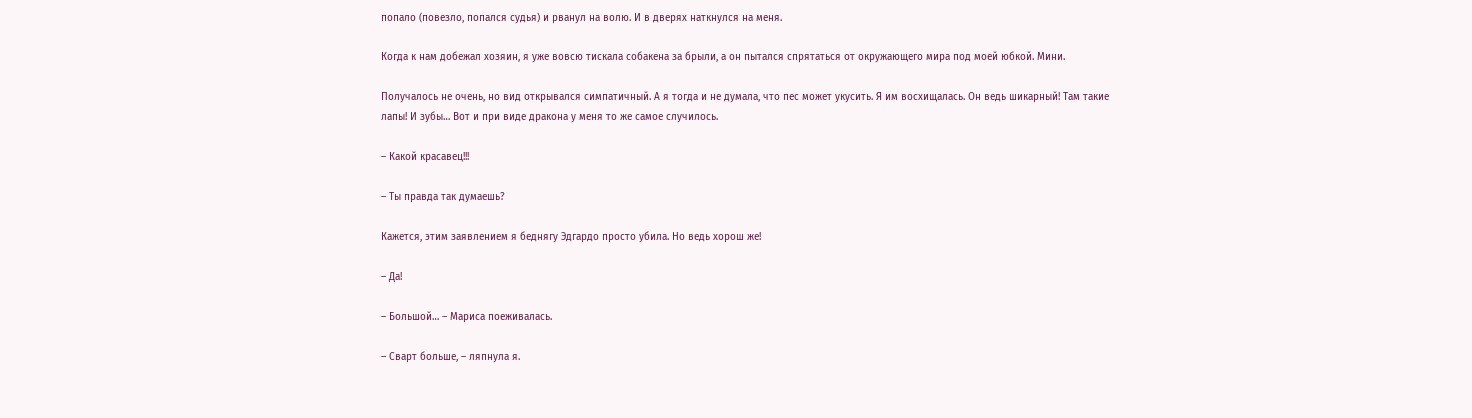попало (повезло, попался судья) и рванул на волю. И в дверях наткнулся на меня.

Когда к нам добежал хозяин, я уже вовсю тискала собакена за брыли, а он пытался спрятаться от окружающего мира под моей юбкой. Мини.

Получалось не очень, но вид открывался симпатичный. А я тогда и не думала, что пес может укусить. Я им восхищалась. Он ведь шикарный! Там такие лапы! И зубы… Вот и при виде дракона у меня то же самое случилось.

– Какой красавец!!!

– Ты правда так думаешь?

Кажется, этим заявлением я беднягу Эдгардо просто убила. Но ведь хорош же!

– Да!

– Большой… – Мариса поеживалась.

– Сварт больше, – ляпнула я.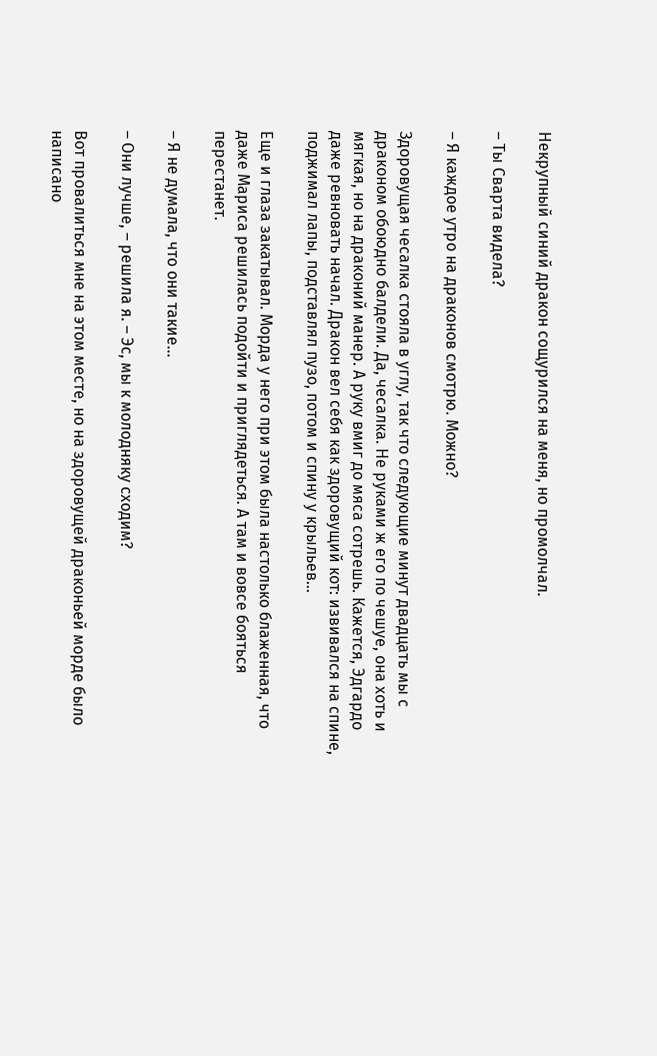Некрупный синий дракон сощурился на меня, но промолчал.

– Ты Сварта видела?

– Я каждое утро на драконов смотрю. Можно?

Здоровущая чесалка стояла в углу, так что следующие минут двадцать мы с драконом обоюдно балдели. Да, чесалка. Не руками ж его по чешуе, она хоть и мягкая, но на драконий манер. А руку вмиг до мяса сотрешь. Кажется, Эдгардо даже ревновать начал. Дракон вел себя как здоровущий кот: извивался на спине, поджимал лапы, подставлял пузо, потом и спину у крыльев…

Еще и глаза закатывал. Морда у него при этом была настолько блаженная, что даже Мариса решилась подойти и приглядеться. А там и вовсе бояться перестанет.

– Я не думала, что они такие…

– Они лучше, – решила я. – Эс, мы к молодняку сходим?

Вот провалиться мне на этом месте, но на здоровущей драконьей морде было написано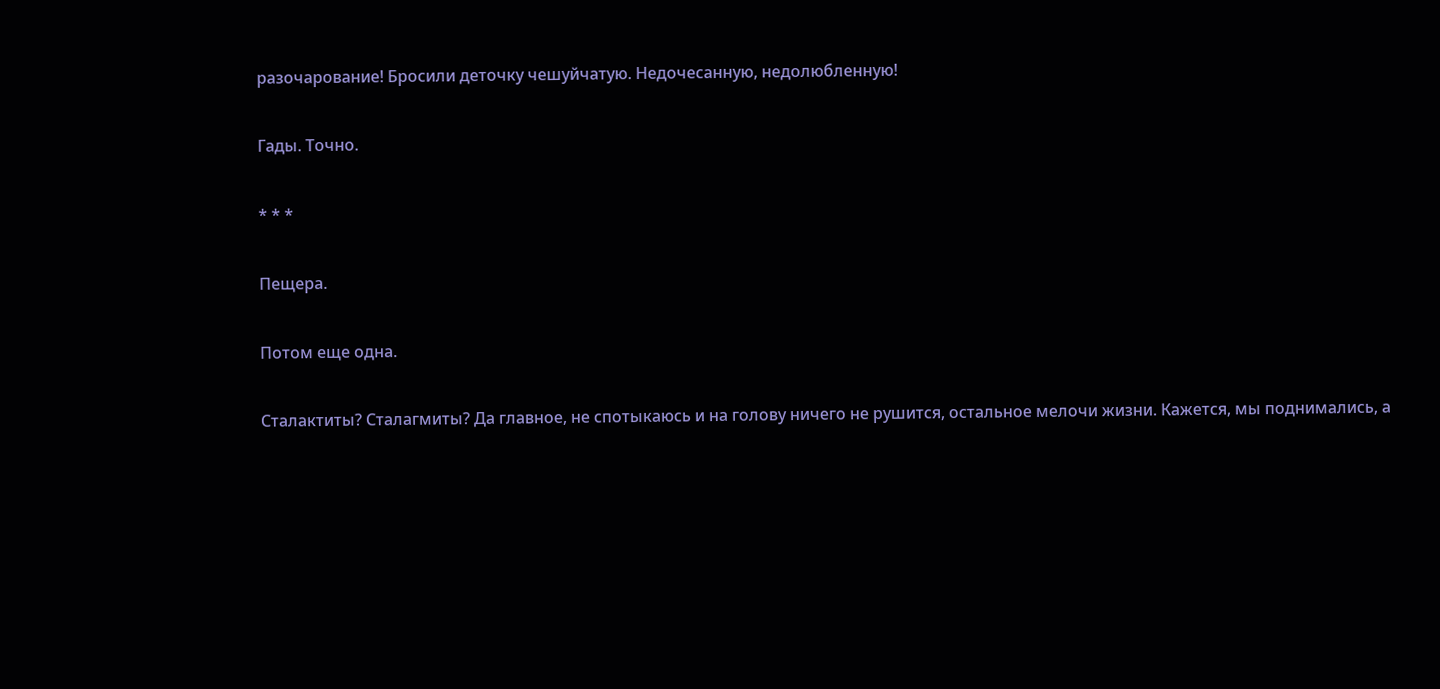разочарование! Бросили деточку чешуйчатую. Недочесанную, недолюбленную!

Гады. Точно.

* * *

Пещера.

Потом еще одна.

Сталактиты? Сталагмиты? Да главное, не спотыкаюсь и на голову ничего не рушится, остальное мелочи жизни. Кажется, мы поднимались, а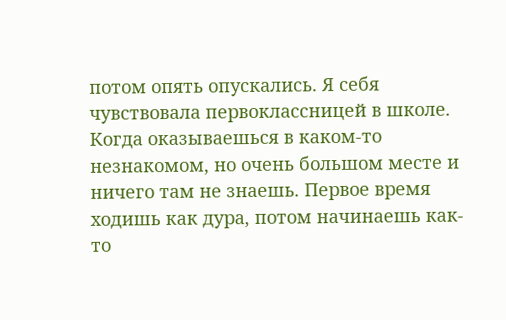потом опять опускались. Я себя чувствовала первоклассницей в школе. Когда оказываешься в каком-то незнакомом, но очень большом месте и ничего там не знаешь. Первое время ходишь как дура, потом начинаешь как-то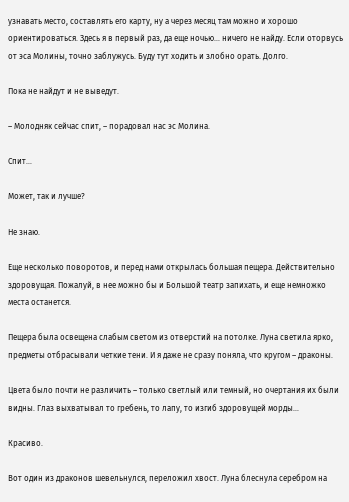узнавать место, составлять его карту, ну а через месяц там можно и хорошо ориентироваться. Здесь я в первый раз, да еще ночью… ничего не найду. Если оторвусь от эса Молины, точно заблужусь. Буду тут ходить и злобно орать. Долго.

Пока не найдут и не выведут.

– Молодняк сейчас спит, – порадовал нас эс Молина.

Спит…

Может, так и лучше?

Не знаю.

Еще несколько поворотов, и перед нами открылась большая пещера. Действительно здоровущая. Пожалуй, в нее можно бы и Большой театр запихать, и еще немножко места останется.

Пещера была освещена слабым светом из отверстий на потолке. Луна светила ярко, предметы отбрасывали четкие тени. И я даже не сразу поняла, что кругом – драконы.

Цвета было почти не различить – только светлый или темный, но очертания их были видны. Глаз выхватывал то гребень, то лапу, то изгиб здоровущей морды…

Красиво.

Вот один из драконов шевельнулся, переложил хвост. Луна блеснула серебром на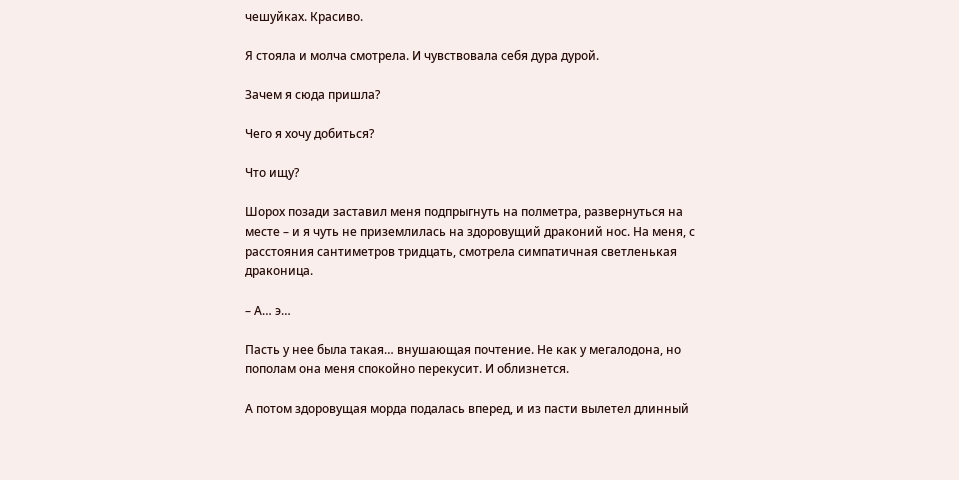чешуйках. Красиво.

Я стояла и молча смотрела. И чувствовала себя дура дурой.

Зачем я сюда пришла?

Чего я хочу добиться?

Что ищу?

Шорох позади заставил меня подпрыгнуть на полметра, развернуться на месте – и я чуть не приземлилась на здоровущий драконий нос. На меня, с расстояния сантиметров тридцать, смотрела симпатичная светленькая драконица.

– А… э…

Пасть у нее была такая… внушающая почтение. Не как у мегалодона, но пополам она меня спокойно перекусит. И облизнется.

А потом здоровущая морда подалась вперед, и из пасти вылетел длинный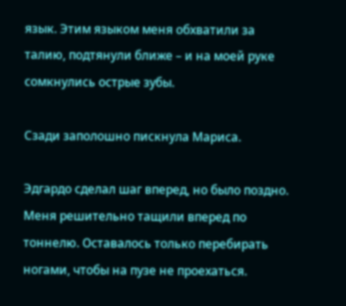язык. Этим языком меня обхватили за талию, подтянули ближе – и на моей руке сомкнулись острые зубы.

Сзади заполошно пискнула Мариса.

Эдгардо сделал шаг вперед, но было поздно. Меня решительно тащили вперед по тоннелю. Оставалось только перебирать ногами, чтобы на пузе не проехаться.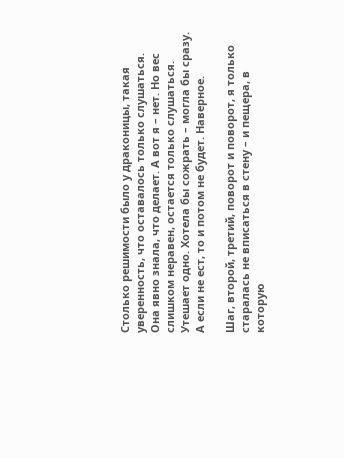Столько решимости было у драконицы, такая уверенность, что оставалось только слушаться. Она явно знала, что делает. А вот я – нет. Но вес слишком неравен, остается только слушаться. Утешает одно. Хотела бы сожрать – могла бы сразу. А если не ест, то и потом не будет. Наверное.

Шаг, второй, третий, поворот и поворот, я только старалась не вписаться в стену – и пещера, в которую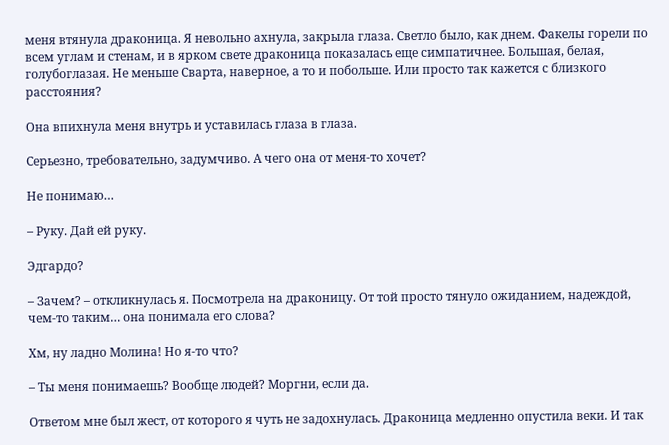меня втянула драконица. Я невольно ахнула, закрыла глаза. Светло было, как днем. Факелы горели по всем углам и стенам, и в ярком свете драконица показалась еще симпатичнее. Большая, белая, голубоглазая. Не меньше Сварта, наверное, а то и побольше. Или просто так кажется с близкого расстояния?

Она впихнула меня внутрь и уставилась глаза в глаза.

Серьезно, требовательно, задумчиво. А чего она от меня-то хочет?

Не понимаю…

– Руку. Дай ей руку.

Эдгардо?

– Зачем? – откликнулась я. Посмотрела на драконицу. От той просто тянуло ожиданием, надеждой, чем-то таким… она понимала его слова?

Хм, ну ладно Молина! Но я-то что?

– Ты меня понимаешь? Вообще людей? Моргни, если да.

Ответом мне был жест, от которого я чуть не задохнулась. Драконица медленно опустила веки. И так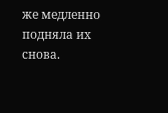же медленно подняла их снова.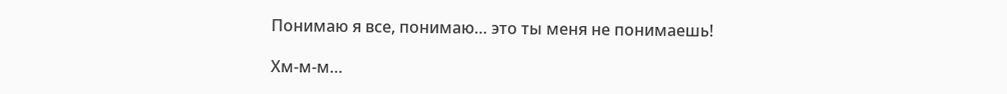Понимаю я все, понимаю… это ты меня не понимаешь!

Хм-м-м…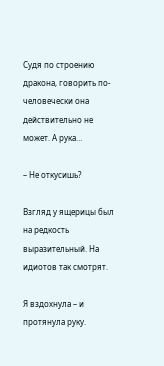Судя по строению дракона, говорить по-человечески она действительно не может. А рука…

– Не откусишь?

Взгляд у ящерицы был на редкость выразительный. На идиотов так смотрят.

Я вздохнула – и протянула руку.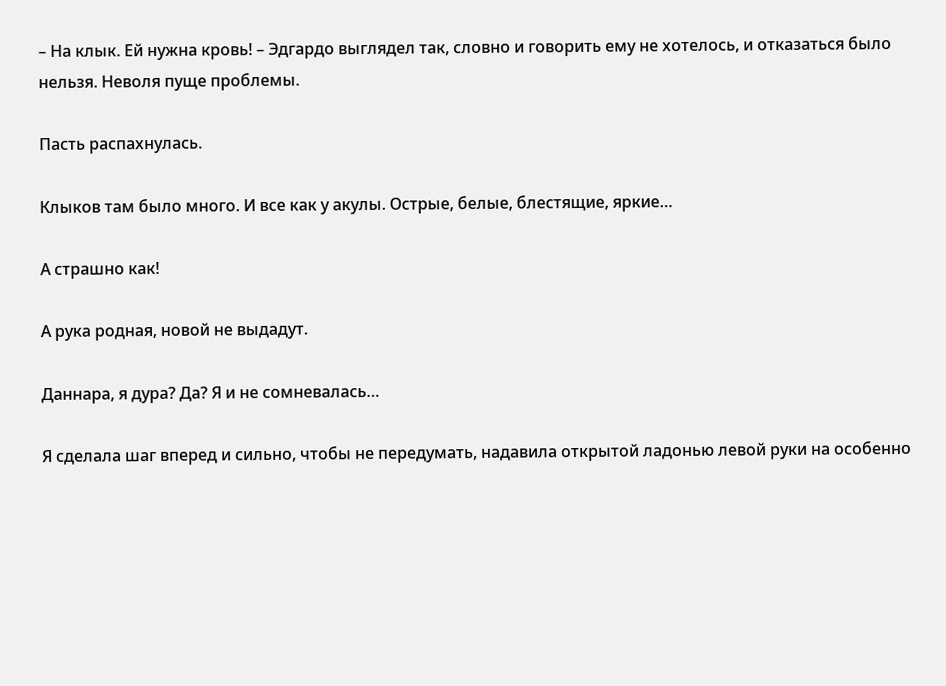– На клык. Ей нужна кровь! – Эдгардо выглядел так, словно и говорить ему не хотелось, и отказаться было нельзя. Неволя пуще проблемы.

Пасть распахнулась.

Клыков там было много. И все как у акулы. Острые, белые, блестящие, яркие…

А страшно как!

А рука родная, новой не выдадут.

Даннара, я дура? Да? Я и не сомневалась…

Я сделала шаг вперед и сильно, чтобы не передумать, надавила открытой ладонью левой руки на особенно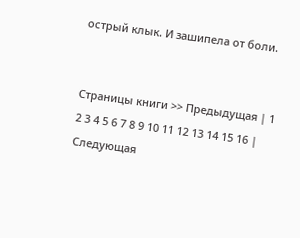острый клык. И зашипела от боли.


Страницы книги >> Предыдущая | 1 2 3 4 5 6 7 8 9 10 11 12 13 14 15 16 | Следующая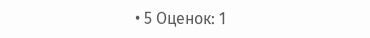• 5 Оценок: 1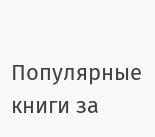Популярные книги за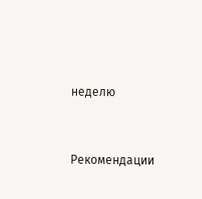неделю


Рекомендации